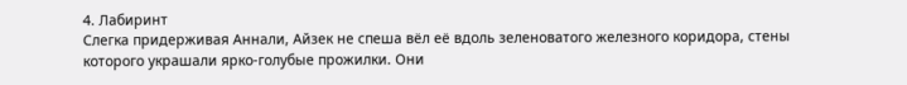4. Лабиринт
Слегка придерживая Аннали, Айзек не спеша вёл её вдоль зеленоватого железного коридора, стены которого украшали ярко-голубые прожилки. Они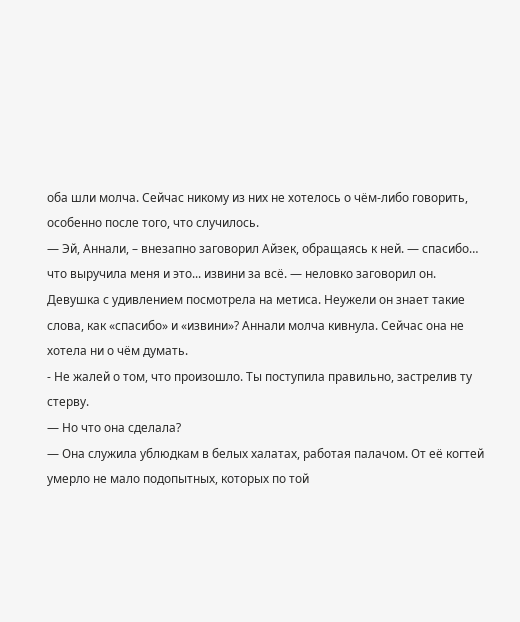оба шли молча. Сейчас никому из них не хотелось о чём-либо говорить, особенно после того, что случилось.
— Эй, Аннали, – внезапно заговорил Айзек, обращаясь к ней. — спасибо… что выручила меня и это... извини за всё. — неловко заговорил он.
Девушка с удивлением посмотрела на метиса. Неужели он знает такие слова, как «спасибо» и «извини»? Аннали молча кивнула. Сейчас она не хотела ни о чём думать.
- Не жалей о том, что произошло. Ты поступила правильно, застрелив ту стерву.
— Но что она сделала?
— Она служила ублюдкам в белых халатах, работая палачом. От её когтей умерло не мало подопытных, которых по той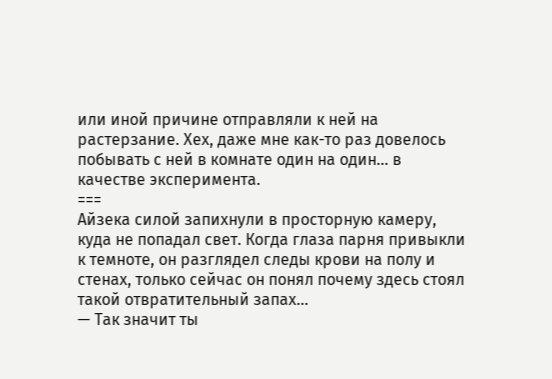или иной причине отправляли к ней на растерзание. Хех, даже мне как-то раз довелось побывать с ней в комнате один на один... в качестве эксперимента.
===
Айзека силой запихнули в просторную камеру, куда не попадал свет. Когда глаза парня привыкли к темноте, он разглядел следы крови на полу и стенах, только сейчас он понял почему здесь стоял такой отвратительный запах...
— Так значит ты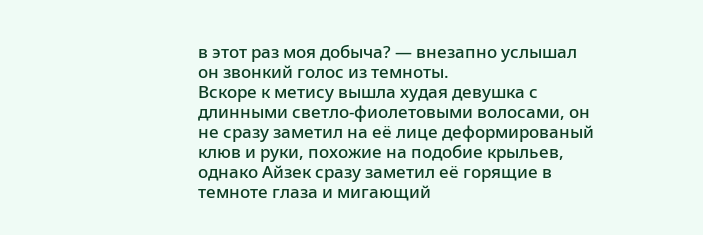в этот раз моя добыча? — внезапно услышал он звонкий голос из темноты.
Вскоре к метису вышла худая девушка с длинными светло-фиолетовыми волосами, он не сразу заметил на её лице деформированый клюв и руки, похожие на подобие крыльев, однако Айзек сразу заметил её горящие в темноте глаза и мигающий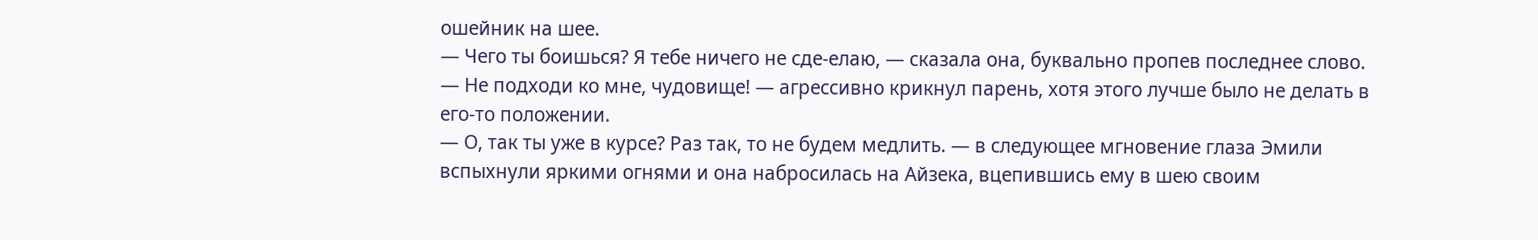ошейник на шее.
— Чего ты боишься? Я тебе ничего не сде-елаю, — сказала она, буквально пропев последнее слово.
— Не подходи ко мне, чудовище! — агрессивно крикнул парень, хотя этого лучше было не делать в его-то положении.
— О, так ты уже в курсе? Раз так, то не будем медлить. — в следующее мгновение глаза Эмили вспыхнули яркими огнями и она набросилась на Айзека, вцепившись ему в шею своим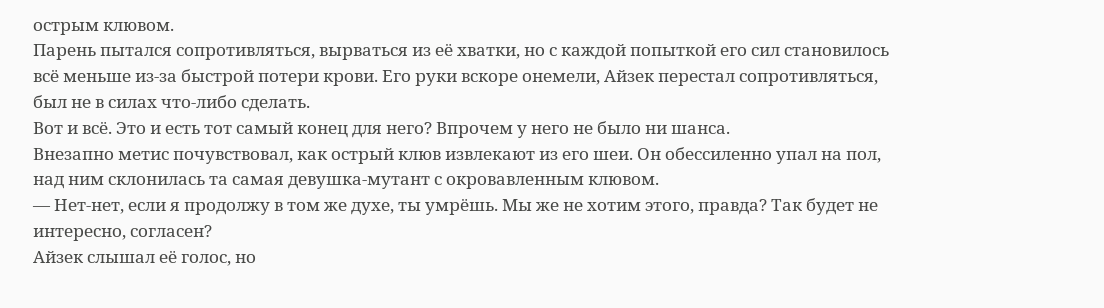острым клювом.
Парень пытался сопротивляться, вырваться из её хватки, но с каждой попыткой его сил становилось всё меньше из-за быстрой потери крови. Его руки вскоре онемели, Айзек перестал сопротивляться, был не в силах что-либо сделать.
Вот и всё. Это и есть тот самый конец для него? Впрочем у него не было ни шанса.
Внезапно метис почувствовал, как острый клюв извлекают из его шеи. Он обессиленно упал на пол, над ним склонилась та самая девушка-мутант с окровавленным клювом.
— Нет-нет, если я продолжу в том же духе, ты умрёшь. Мы же не хотим этого, правда? Так будет не интересно, согласен?
Айзек слышал её голос, но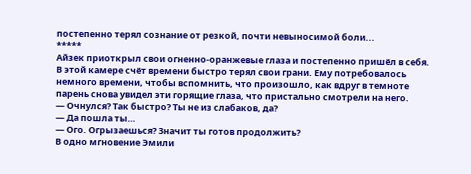постепенно терял сознание от резкой, почти невыносимой боли...
*****
Айзек приоткрыл свои огненно-оранжевые глаза и постепенно пришёл в себя. В этой камере счёт времени быстро терял свои грани. Ему потребовалось немного времени, чтобы вспомнить, что произошло, как вдруг в темноте парень снова увидел эти горящие глаза, что пристально смотрели на него.
— Очнулся? Так быстро? Ты не из слабаков, да?
— Да пошла ты…
— Ого. Огрызаешься? Значит ты готов продолжить?
В одно мгновение Эмили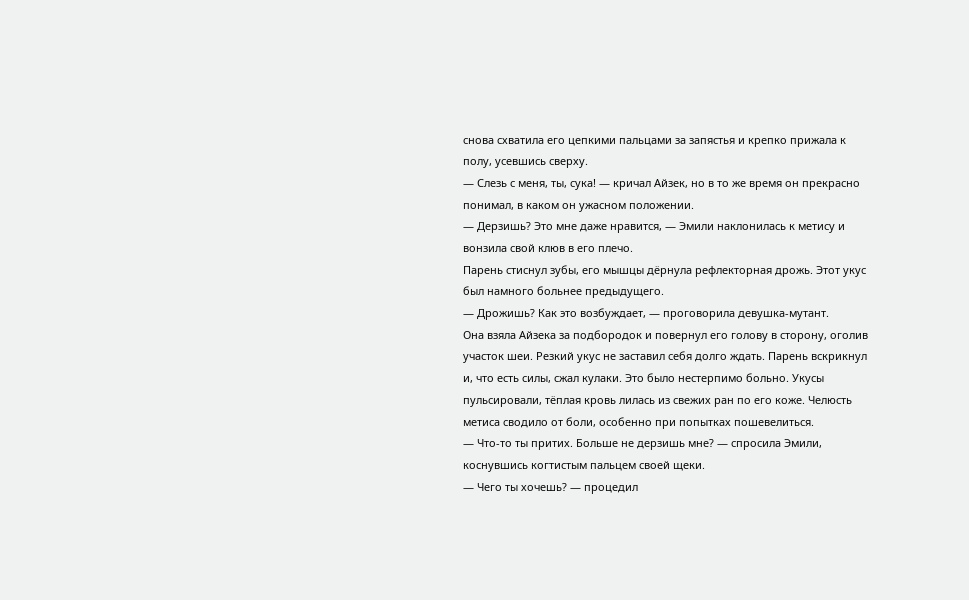снова схватила его цепкими пальцами за запястья и крепко прижала к полу, усевшись сверху.
— Слезь с меня, ты, сука! — кричал Айзек, но в то же время он прекрасно понимал, в каком он ужасном положении.
— Дерзишь? Это мне даже нравится, — Эмили наклонилась к метису и вонзила свой клюв в его плечо.
Парень стиснул зубы, его мышцы дёрнула рефлекторная дрожь. Этот укус был намного больнее предыдущего.
— Дрожишь? Как это возбуждает, — проговорила девушка-мутант.
Она взяла Айзека за подбородок и повернул его голову в сторону, оголив участок шеи. Резкий укус не заставил себя долго ждать. Парень вскрикнул и, что есть силы, сжал кулаки. Это было нестерпимо больно. Укусы пульсировали, тёплая кровь лилась из свежих ран по его коже. Челюсть метиса сводило от боли, особенно при попытках пошевелиться.
— Что-то ты притих. Больше не дерзишь мне? — спросила Эмили, коснувшись когтистым пальцем своей щеки.
— Чего ты хочешь? — процедил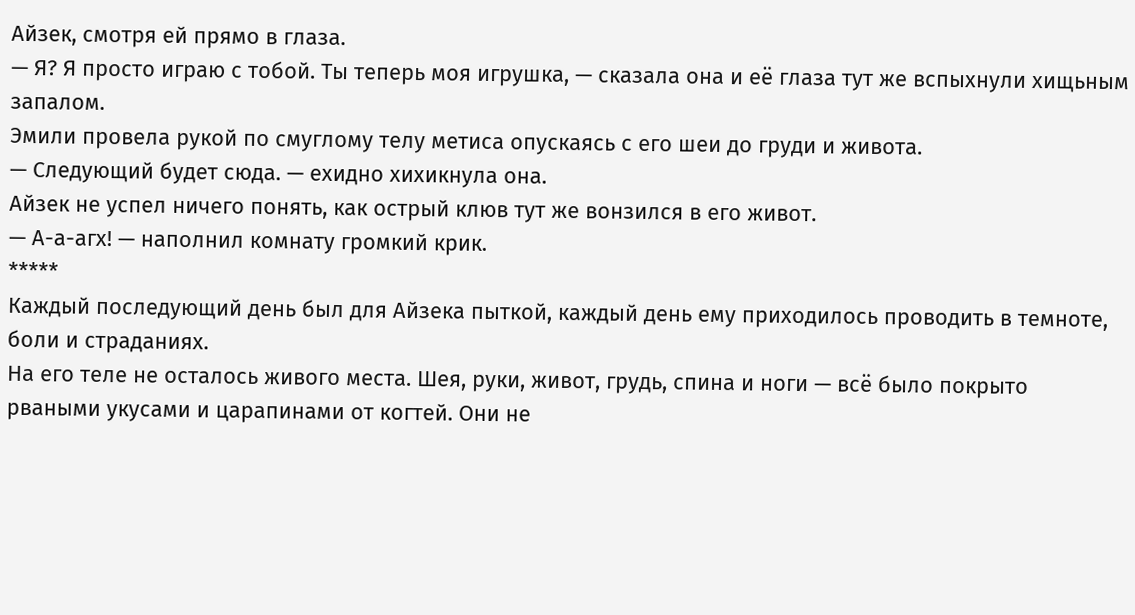Айзек, смотря ей прямо в глаза.
— Я? Я просто играю с тобой. Ты теперь моя игрушка, — сказала она и её глаза тут же вспыхнули хищьным запалом.
Эмили провела рукой по смуглому телу метиса опускаясь с его шеи до груди и живота.
— Следующий будет сюда. — ехидно хихикнула она.
Айзек не успел ничего понять, как острый клюв тут же вонзился в его живот.
— А-а-агх! — наполнил комнату громкий крик.
*****
Каждый последующий день был для Айзека пыткой, каждый день ему приходилось проводить в темноте, боли и страданиях.
На его теле не осталось живого места. Шея, руки, живот, грудь, спина и ноги — всё было покрыто рваными укусами и царапинами от когтей. Они не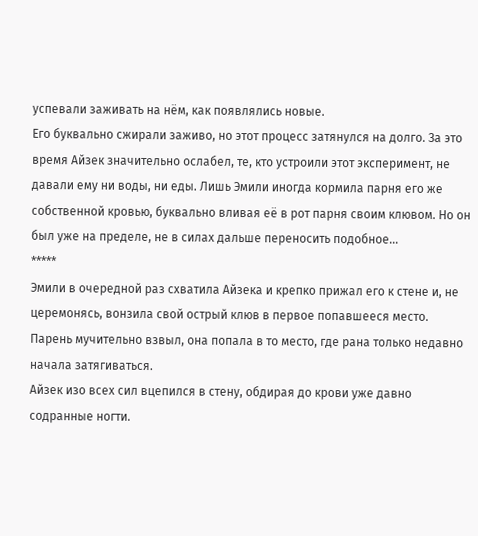успевали заживать на нём, как появлялись новые.
Его буквально сжирали заживо, но этот процесс затянулся на долго. За это время Айзек значительно ослабел, те, кто устроили этот эксперимент, не давали ему ни воды, ни еды. Лишь Эмили иногда кормила парня его же собственной кровью, буквально вливая её в рот парня своим клювом. Но он был уже на пределе, не в силах дальше переносить подобное...
*****
Эмили в очередной раз схватила Айзека и крепко прижал его к стене и, не церемонясь, вонзила свой острый клюв в первое попавшееся место. Парень мучительно взвыл, она попала в то место, где рана только недавно начала затягиваться.
Айзек изо всех сил вцепился в стену, обдирая до крови уже давно содранные ногти.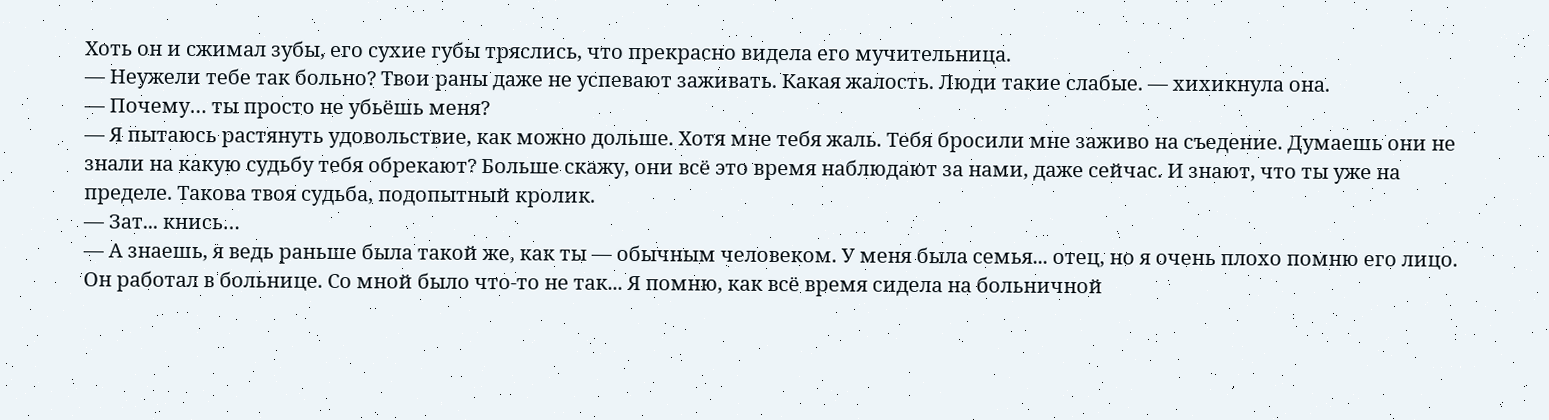Хоть он и сжимал зубы, его сухие губы тряслись, что прекрасно видела его мучительница.
— Неужели тебе так больно? Твои раны даже не успевают заживать. Какая жалость. Люди такие слабые. — хихикнула она.
— Почему… ты просто не убьёшь меня?
— Я пытаюсь растянуть удовольствие, как можно дольше. Хотя мне тебя жаль. Тебя бросили мне заживо на съедение. Думаешь они не знали на какую судьбу тебя обрекают? Больше скажу, они всё это время наблюдают за нами, даже сейчас. И знают, что ты уже на пределе. Такова твоя судьба, подопытный кролик.
— Зат... кнись…
— А знаешь, я ведь раньше была такой же, как ты — обычным человеком. У меня была семья... отец, но я очень плохо помню его лицо. Он работал в больнице. Со мной было что-то не так... Я помню, как всё время сидела на больничной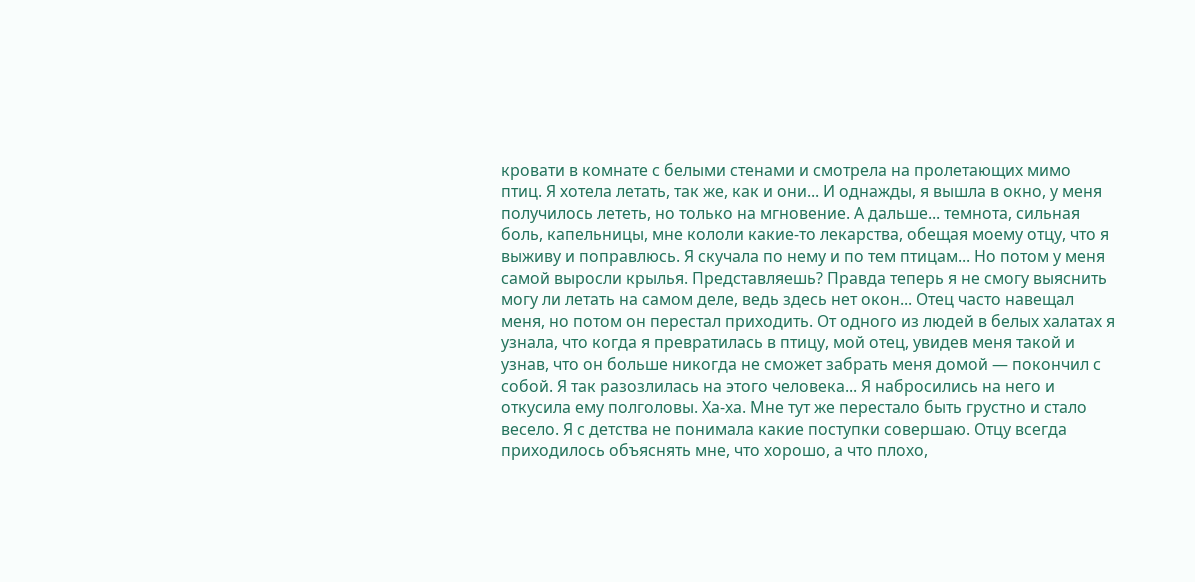кровати в комнате с белыми стенами и смотрела на пролетающих мимо птиц. Я хотела летать, так же, как и они... И однажды, я вышла в окно, у меня получилось лететь, но только на мгновение. А дальше... темнота, сильная боль, капельницы, мне кололи какие-то лекарства, обещая моему отцу, что я выживу и поправлюсь. Я скучала по нему и по тем птицам... Но потом у меня самой выросли крылья. Представляешь? Правда теперь я не смогу выяснить могу ли летать на самом деле, ведь здесь нет окон... Отец часто навещал меня, но потом он перестал приходить. От одного из людей в белых халатах я узнала, что когда я превратилась в птицу, мой отец, увидев меня такой и узнав, что он больше никогда не сможет забрать меня домой — покончил с собой. Я так разозлилась на этого человека... Я набросились на него и откусила ему полголовы. Ха-ха. Мне тут же перестало быть грустно и стало весело. Я с детства не понимала какие поступки совершаю. Отцу всегда приходилось объяснять мне, что хорошо, а что плохо,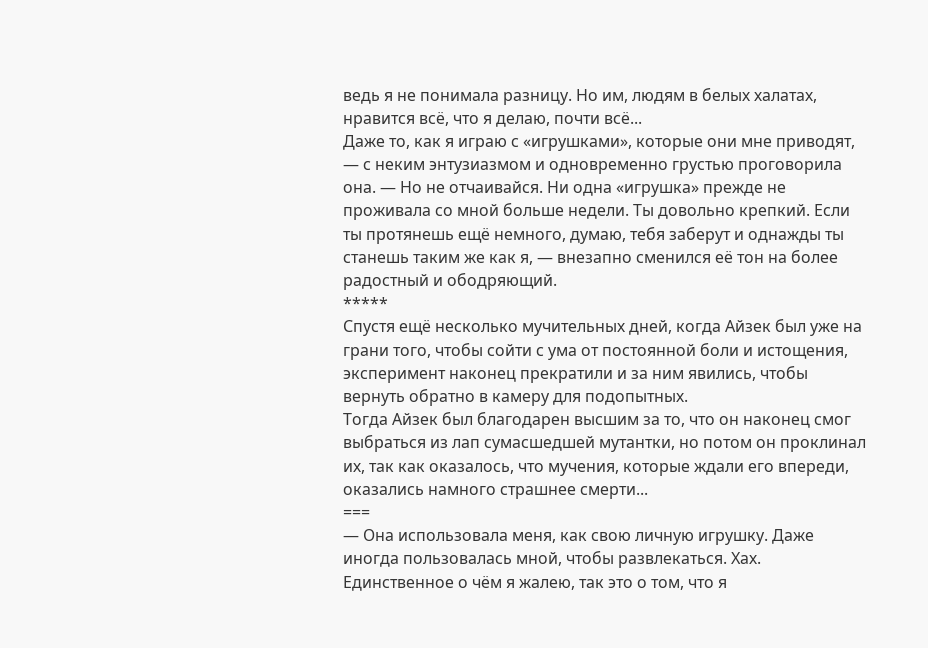ведь я не понимала разницу. Но им, людям в белых халатах, нравится всё, что я делаю, почти всё...
Даже то, как я играю с «игрушками», которые они мне приводят, — с неким энтузиазмом и одновременно грустью проговорила она. — Но не отчаивайся. Ни одна «игрушка» прежде не проживала со мной больше недели. Ты довольно крепкий. Если ты протянешь ещё немного, думаю, тебя заберут и однажды ты станешь таким же как я, — внезапно сменился её тон на более радостный и ободряющий.
*****
Спустя ещё несколько мучительных дней, когда Айзек был уже на грани того, чтобы сойти с ума от постоянной боли и истощения, эксперимент наконец прекратили и за ним явились, чтобы вернуть обратно в камеру для подопытных.
Тогда Айзек был благодарен высшим за то, что он наконец смог выбраться из лап сумасшедшей мутантки, но потом он проклинал их, так как оказалось, что мучения, которые ждали его впереди, оказались намного страшнее смерти...
===
— Она использовала меня, как свою личную игрушку. Даже иногда пользовалась мной, чтобы развлекаться. Хах. Единственное о чём я жалею, так это о том, что я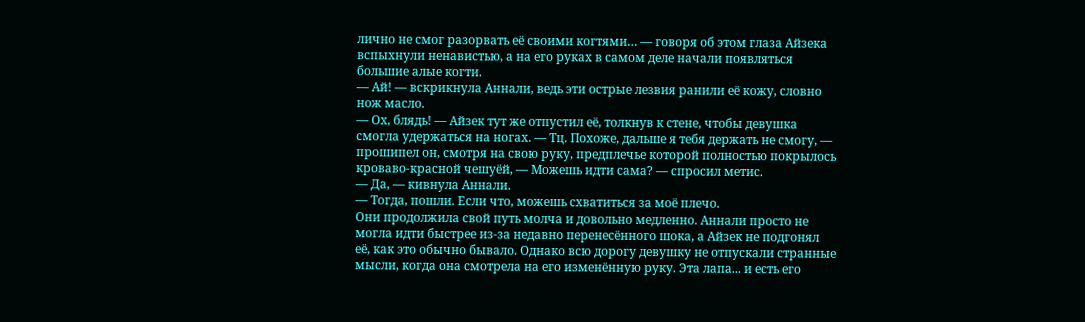лично не смог разорвать её своими когтями… — говоря об этом глаза Айзека вспыхнули ненавистью, а на его руках в самом деле начали появляться большие алые когти.
— Ай! — вскрикнула Аннали, ведь эти острые лезвия ранили её кожу, словно нож масло.
— Ох, блядь! — Айзек тут же отпустил её, толкнув к стене, чтобы девушка смогла удержаться на ногах. — Тц. Похоже, дальше я тебя держать не смогу, — прошипел он, смотря на свою руку, предплечье которой полностью покрылось кроваво-красной чешуёй, — Можешь идти сама? — спросил метис.
— Да, — кивнула Аннали.
— Тогда, пошли. Если что, можешь схватиться за моё плечо.
Они продолжила свой путь молча и довольно медленно. Аннали просто не могла идти быстрее из-за недавно перенесённого шока, а Айзек не подгонял её, как это обычно бывало. Однако всю дорогу девушку не отпускали странные мысли, когда она смотрела на его изменённую руку. Эта лапа... и есть его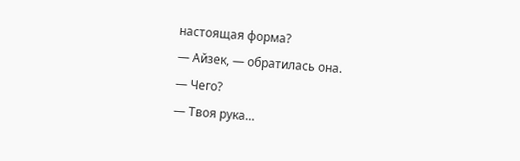настоящая форма?
— Айзек, — обратилась она.
— Чего?
— Твоя рука…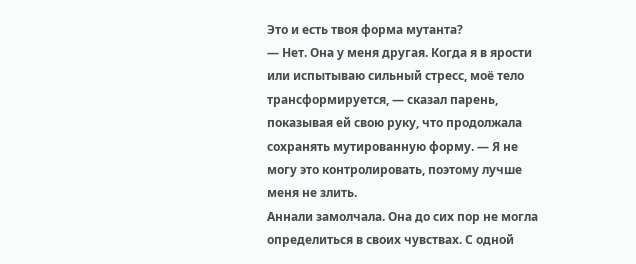Это и есть твоя форма мутанта?
— Нет. Она у меня другая. Когда я в ярости или испытываю сильный стресс, моё тело трансформируется, — сказал парень, показывая ей свою руку, что продолжала сохранять мутированную форму. — Я не могу это контролировать, поэтому лучше меня не злить.
Аннали замолчала. Она до сих пор не могла определиться в своих чувствах. С одной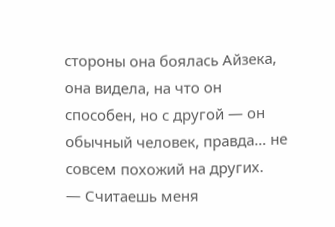стороны она боялась Айзека, она видела, на что он способен, но с другой — он обычный человек, правда… не совсем похожий на других.
— Считаешь меня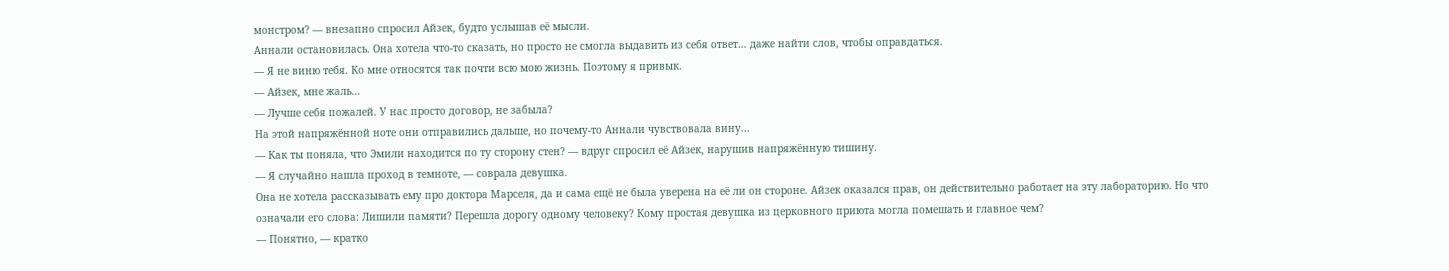монстром? — внезапно спросил Айзек, будто услышав её мысли.
Аннали остановилась. Она хотела что-то сказать, но просто не смогла выдавить из себя ответ… даже найти слов, чтобы оправдаться.
— Я не виню тебя. Ко мне относятся так почти всю мою жизнь. Поэтому я привык.
— Айзек, мне жаль…
— Лучше себя пожалей. У нас просто договор, не забыла?
На этой напряжённой ноте они отправились дальше, но почему-то Аннали чувствовала вину...
— Как ты поняла, что Эмили находится по ту сторону стен? — вдруг спросил её Айзек, нарушив напряжённую тишину.
— Я случайно нашла проход в темноте, — соврала девушка.
Она не хотела рассказывать ему про доктора Марселя, да и сама ещё не была уверена на её ли он стороне. Айзек оказался прав, он действительно работает на эту лабораторию. Но что означали его слова: Лишили памяти? Перешла дорогу одному человеку? Кому простая девушка из церковного приюта могла помешать и главное чем?
— Понятно, — кратко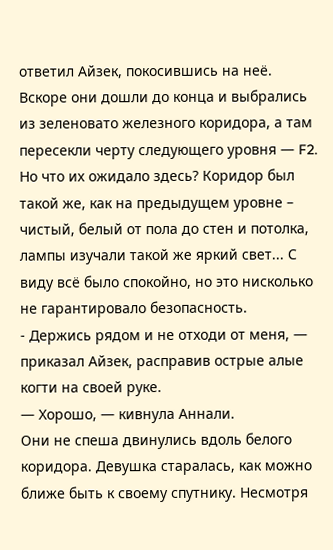ответил Айзек, покосившись на неё.
Вскоре они дошли до конца и выбрались из зеленовато железного коридора, а там пересекли черту следующего уровня — F2. Но что их ожидало здесь? Коридор был такой же, как на предыдущем уровне – чистый, белый от пола до стен и потолка, лампы изучали такой же яркий свет... С виду всё было спокойно, но это нисколько не гарантировало безопасность.
- Держись рядом и не отходи от меня, — приказал Айзек, расправив острые алые когти на своей руке.
— Хорошо, — кивнула Аннали.
Они не спеша двинулись вдоль белого коридора. Девушка старалась, как можно ближе быть к своему спутнику. Несмотря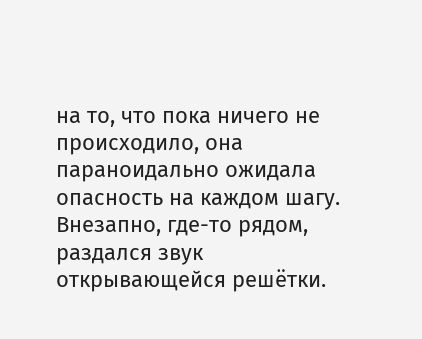на то, что пока ничего не происходило, она параноидально ожидала опасность на каждом шагу.
Внезапно, где-то рядом, раздался звук открывающейся решётки.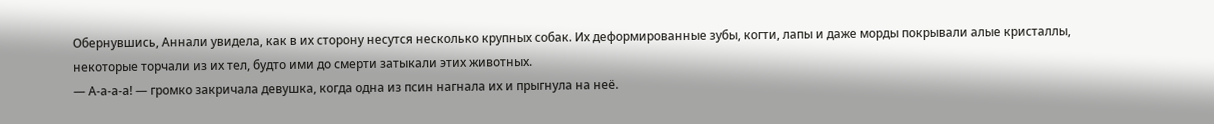Обернувшись, Аннали увидела, как в их сторону несутся несколько крупных собак. Их деформированные зубы, когти, лапы и даже морды покрывали алые кристаллы, некоторые торчали из их тел, будто ими до смерти затыкали этих животных.
— А-а-а-а! — громко закричала девушка, когда одна из псин нагнала их и прыгнула на неё.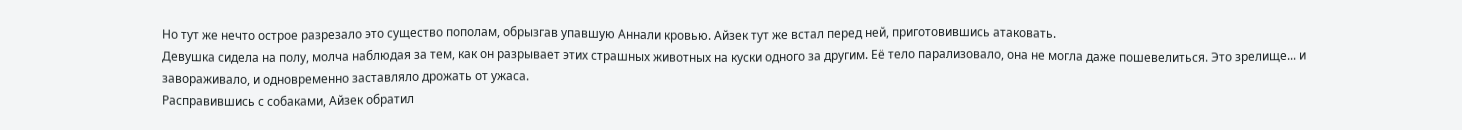Но тут же нечто острое разрезало это существо пополам, обрызгав упавшую Аннали кровью. Айзек тут же встал перед ней, приготовившись атаковать.
Девушка сидела на полу, молча наблюдая за тем, как он разрывает этих страшных животных на куски одного за другим. Её тело парализовало, она не могла даже пошевелиться. Это зрелище... и завораживало, и одновременно заставляло дрожать от ужаса.
Расправившись с собаками, Айзек обратил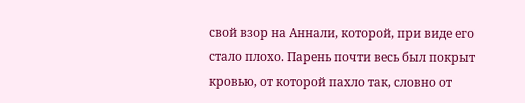свой взор на Аннали, которой, при виде его стало плохо. Парень почти весь был покрыт кровью, от которой пахло так, словно от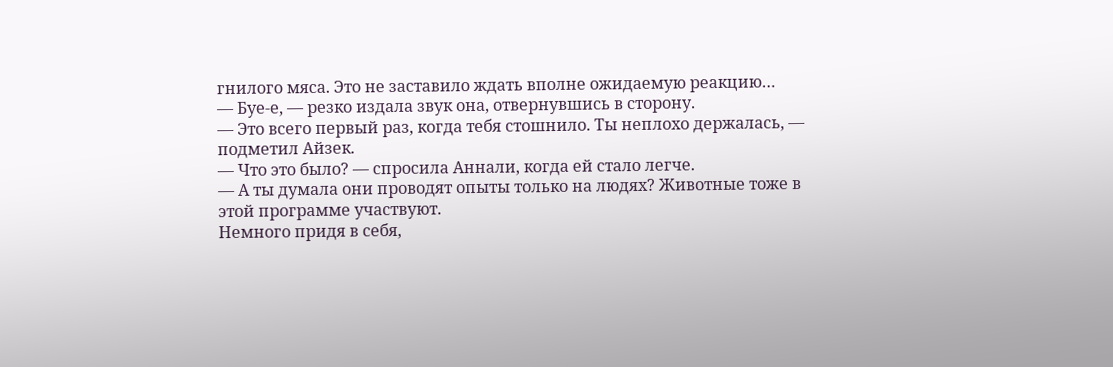гнилого мяса. Это не заставило ждать вполне ожидаемую реакцию…
— Буе-е, — резко издала звук она, отвернувшись в сторону.
— Это всего первый раз, когда тебя стошнило. Ты неплохо держалась, — подметил Айзек.
— Что это было? — спросила Аннали, когда ей стало легче.
— А ты думала они проводят опыты только на людях? Животные тоже в этой программе участвуют.
Немного придя в себя,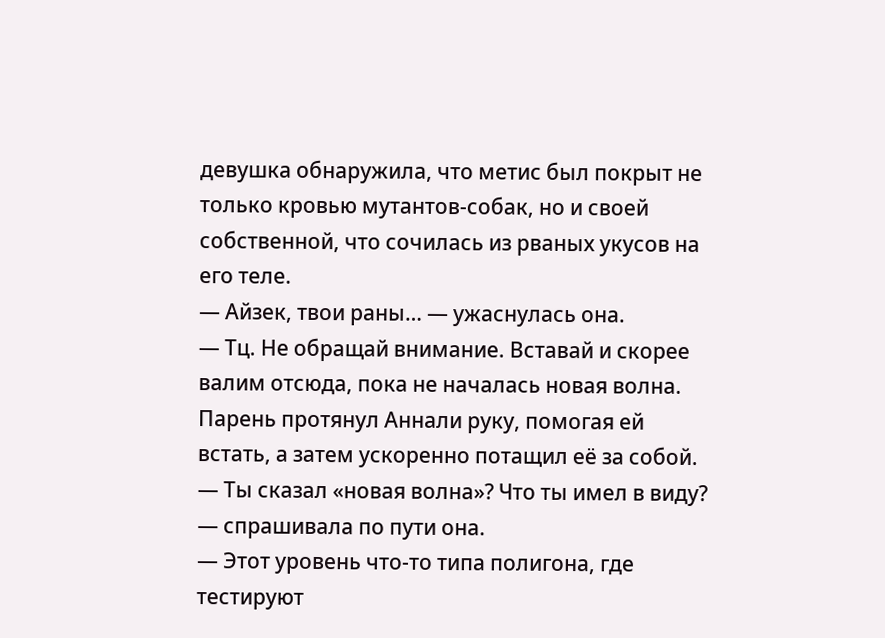девушка обнаружила, что метис был покрыт не только кровью мутантов-собак, но и своей собственной, что сочилась из рваных укусов на его теле.
— Айзек, твои раны… — ужаснулась она.
— Тц. Не обращай внимание. Вставай и скорее валим отсюда, пока не началась новая волна.
Парень протянул Аннали руку, помогая ей встать, а затем ускоренно потащил её за собой.
— Ты сказал «новая волна»? Что ты имел в виду? — спрашивала по пути она.
— Этот уровень что-то типа полигона, где тестируют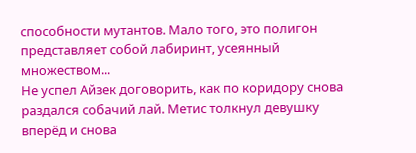способности мутантов. Мало того, это полигон представляет собой лабиринт, усеянный множеством...
Не успел Айзек договорить, как по коридору снова раздался собачий лай. Метис толкнул девушку вперёд и снова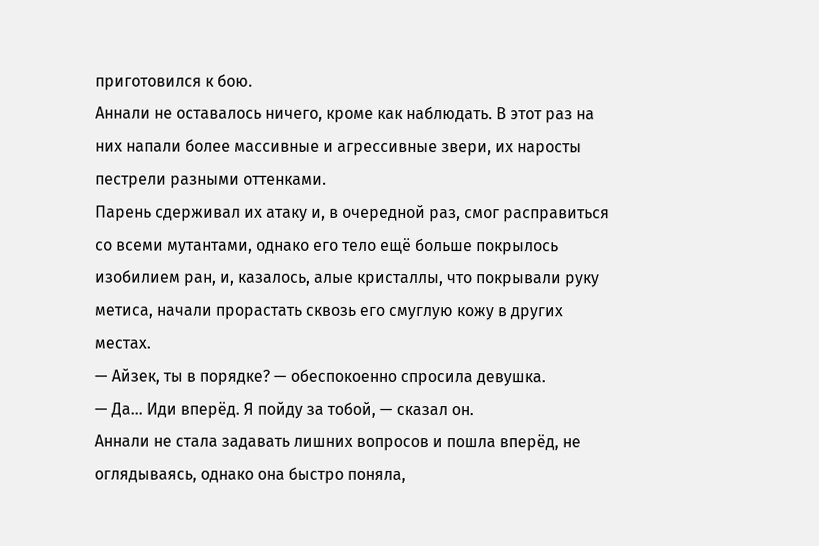приготовился к бою.
Аннали не оставалось ничего, кроме как наблюдать. В этот раз на них напали более массивные и агрессивные звери, их наросты пестрели разными оттенками.
Парень сдерживал их атаку и, в очередной раз, смог расправиться со всеми мутантами, однако его тело ещё больше покрылось изобилием ран, и, казалось, алые кристаллы, что покрывали руку метиса, начали прорастать сквозь его смуглую кожу в других местах.
— Айзек, ты в порядке? — обеспокоенно спросила девушка.
— Да… Иди вперёд. Я пойду за тобой, — сказал он.
Аннали не стала задавать лишних вопросов и пошла вперёд, не оглядываясь, однако она быстро поняла,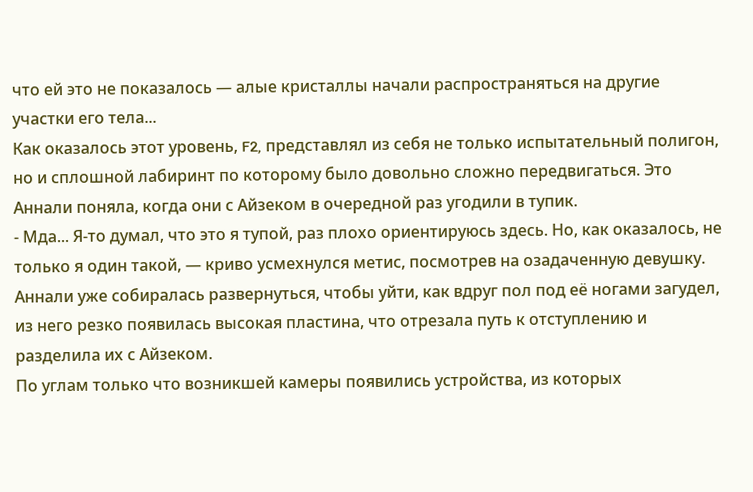что ей это не показалось — алые кристаллы начали распространяться на другие участки его тела...
Как оказалось этот уровень, F2, представлял из себя не только испытательный полигон, но и сплошной лабиринт по которому было довольно сложно передвигаться. Это Аннали поняла, когда они с Айзеком в очередной раз угодили в тупик.
- Мда... Я-то думал, что это я тупой, раз плохо ориентируюсь здесь. Но, как оказалось, не только я один такой, — криво усмехнулся метис, посмотрев на озадаченную девушку.
Аннали уже собиралась развернуться, чтобы уйти, как вдруг пол под её ногами загудел, из него резко появилась высокая пластина, что отрезала путь к отступлению и разделила их с Айзеком.
По углам только что возникшей камеры появились устройства, из которых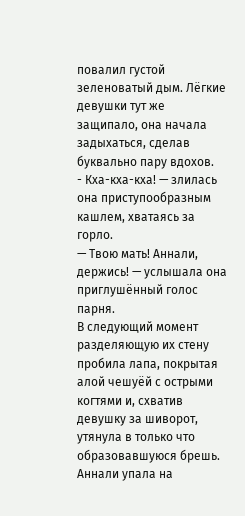повалил густой зеленоватый дым. Лёгкие девушки тут же защипало, она начала задыхаться, сделав буквально пару вдохов.
- Кха-кха-кха! — злилась она приступообразным кашлем, хватаясь за горло.
— Твою мать! Аннали, держись! — услышала она приглушённый голос парня.
В следующий момент разделяющую их стену пробила лапа, покрытая алой чешуёй с острыми когтями и, схватив девушку за шиворот, утянула в только что образовавшуюся брешь.
Аннали упала на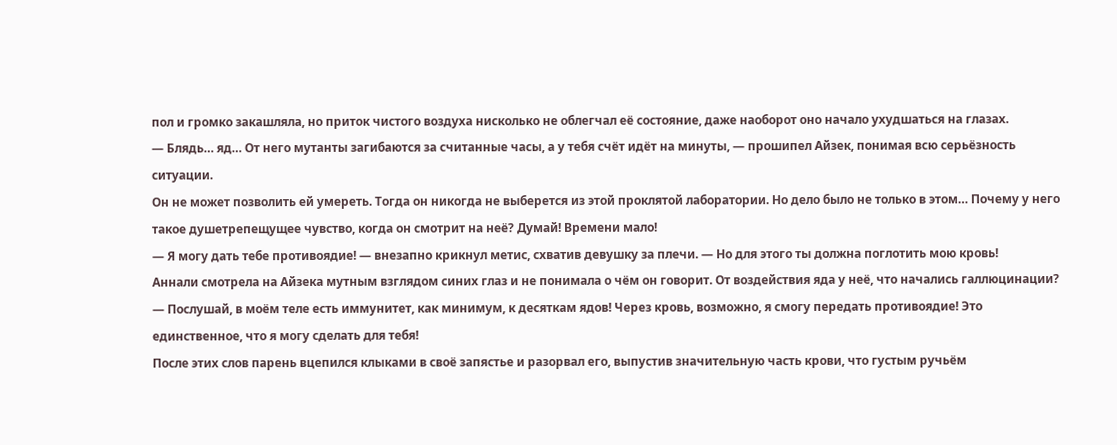пол и громко закашляла, но приток чистого воздуха нисколько не облегчал её состояние, даже наоборот оно начало ухудшаться на глазах.
— Блядь… яд… От него мутанты загибаются за считанные часы, а у тебя счёт идёт на минуты, — прошипел Айзек, понимая всю серьёзность ситуации.
Он не может позволить ей умереть. Тогда он никогда не выберется из этой проклятой лаборатории. Но дело было не только в этом… Почему у него такое душетрепещущее чувство, когда он смотрит на неё? Думай! Времени мало!
— Я могу дать тебе противоядие! — внезапно крикнул метис, схватив девушку за плечи. — Но для этого ты должна поглотить мою кровь!
Аннали смотрела на Айзека мутным взглядом синих глаз и не понимала о чём он говорит. От воздействия яда у неё, что начались галлюцинации?
— Послушай, в моём теле есть иммунитет, как минимум, к десяткам ядов! Через кровь, возможно, я смогу передать противоядие! Это единственное, что я могу сделать для тебя!
После этих слов парень вцепился клыками в своё запястье и разорвал его, выпустив значительную часть крови, что густым ручьём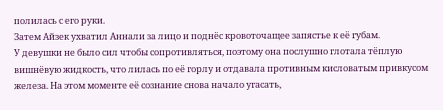полилась с его руки.
Затем Айзек ухватил Аннали за лицо и поднёс кровоточащее запястье к её губам.
У девушки не было сил чтобы сопротивляться, поэтому она послушно глотала тёплую вишнёвую жидкость, что лилась по её горлу и отдавала противным кисловатым привкусом железа. На этом моменте её сознание снова начало угасать,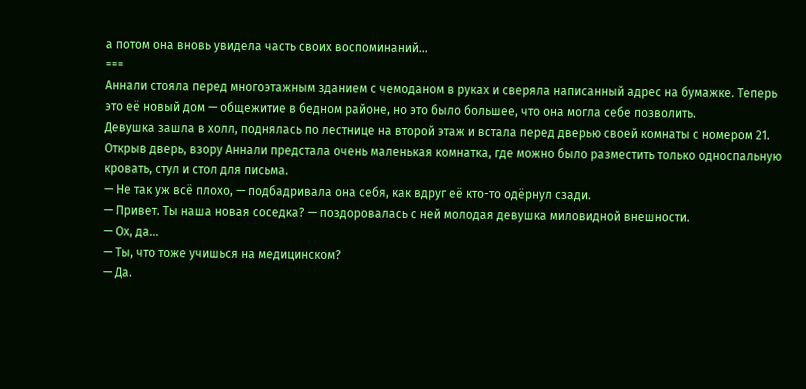а потом она вновь увидела часть своих воспоминаний...
===
Аннали стояла перед многоэтажным зданием с чемоданом в руках и сверяла написанный адрес на бумажке. Теперь это её новый дом — общежитие в бедном районе, но это было большее, что она могла себе позволить.
Девушка зашла в холл, поднялась по лестнице на второй этаж и встала перед дверью своей комнаты с номером 21. Открыв дверь, взору Аннали предстала очень маленькая комнатка, где можно было разместить только односпальную кровать, стул и стол для письма.
— Не так уж всё плохо, — подбадривала она себя, как вдруг её кто-то одёрнул сзади.
— Привет. Ты наша новая соседка? — поздоровалась с ней молодая девушка миловидной внешности.
— Ох, да...
— Ты, что тоже учишься на медицинском?
— Да.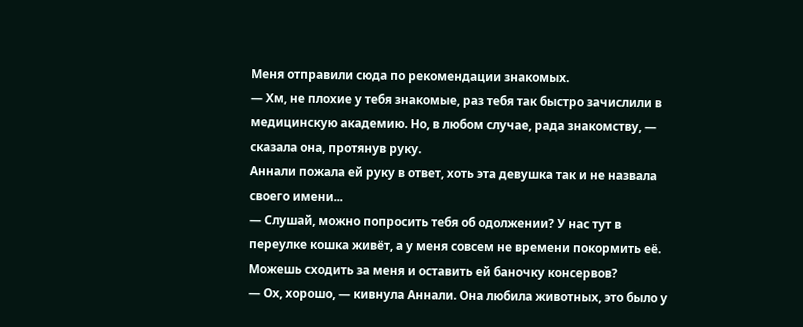Меня отправили сюда по рекомендации знакомых.
— Хм, не плохие у тебя знакомые, раз тебя так быстро зачислили в медицинскую академию. Но, в любом случае, рада знакомству, — сказала она, протянув руку.
Аннали пожала ей руку в ответ, хоть эта девушка так и не назвала своего имени...
— Слушай, можно попросить тебя об одолжении? У нас тут в переулке кошка живёт, а у меня совсем не времени покормить её. Можешь сходить за меня и оставить ей баночку консервов?
— Ох, хорошо, — кивнула Аннали. Она любила животных, это было у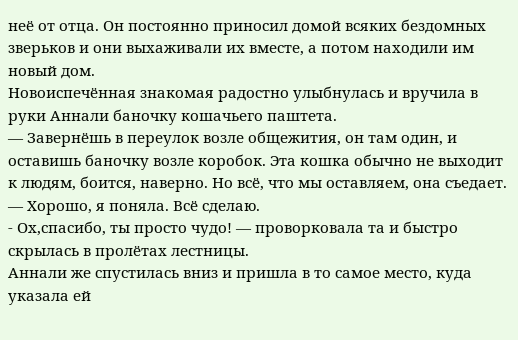неё от отца. Он постоянно приносил домой всяких бездомных зверьков и они выхаживали их вместе, а потом находили им новый дом.
Новоиспечённая знакомая радостно улыбнулась и вручила в руки Аннали баночку кошачьего паштета.
— Завернёшь в переулок возле общежития, он там один, и оставишь баночку возле коробок. Эта кошка обычно не выходит к людям, боится, наверно. Но всё, что мы оставляем, она съедает.
— Хорошо, я поняла. Всё сделаю.
- Ох,спасибо, ты просто чудо! — проворковала та и быстро скрылась в пролётах лестницы.
Аннали же спустилась вниз и пришла в то самое место, куда указала ей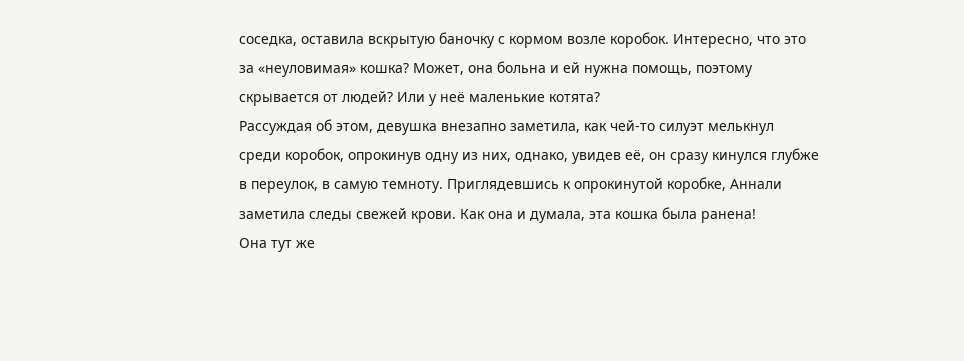соседка, оставила вскрытую баночку с кормом возле коробок. Интересно, что это за «неуловимая» кошка? Может, она больна и ей нужна помощь, поэтому скрывается от людей? Или у неё маленькие котята?
Рассуждая об этом, девушка внезапно заметила, как чей-то силуэт мелькнул среди коробок, опрокинув одну из них, однако, увидев её, он сразу кинулся глубже в переулок, в самую темноту. Приглядевшись к опрокинутой коробке, Аннали заметила следы свежей крови. Как она и думала, эта кошка была ранена!
Она тут же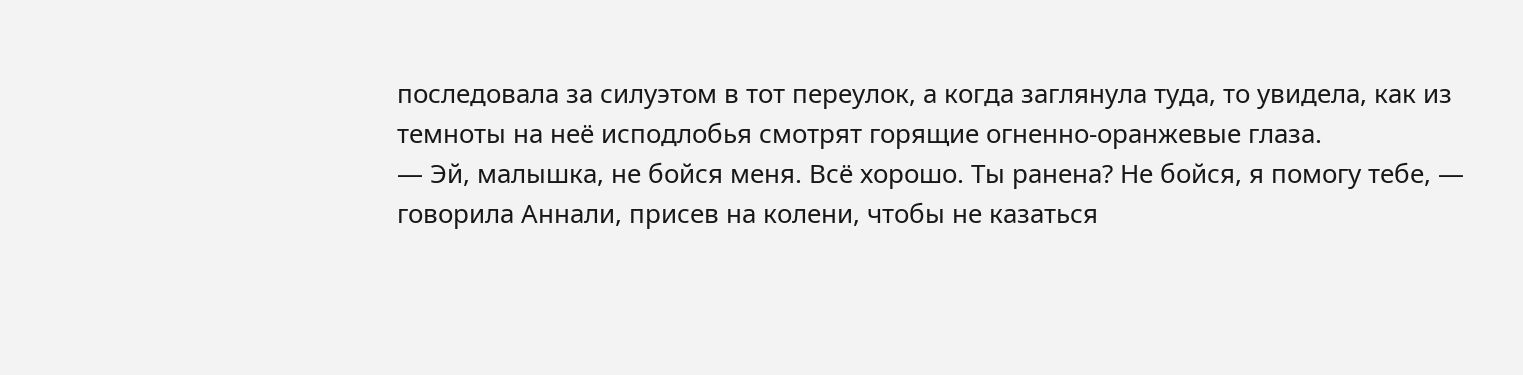последовала за силуэтом в тот переулок, а когда заглянула туда, то увидела, как из темноты на неё исподлобья смотрят горящие огненно-оранжевые глаза.
— Эй, малышка, не бойся меня. Всё хорошо. Ты ранена? Не бойся, я помогу тебе, — говорила Аннали, присев на колени, чтобы не казаться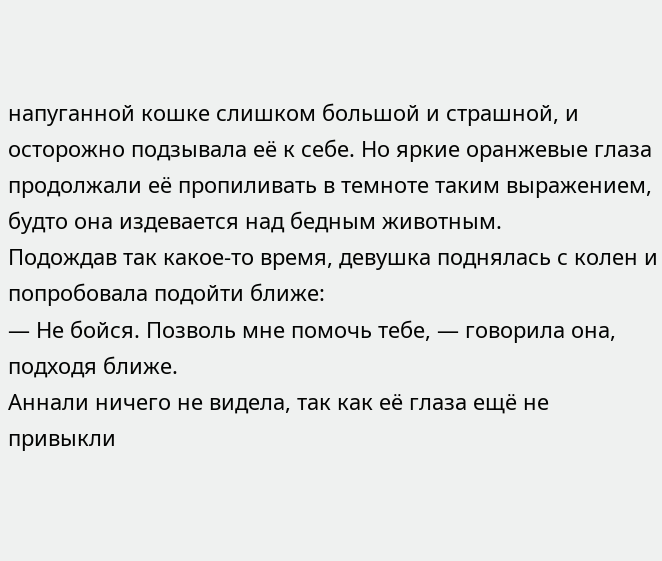напуганной кошке слишком большой и страшной, и осторожно подзывала её к себе. Но яркие оранжевые глаза продолжали её пропиливать в темноте таким выражением, будто она издевается над бедным животным.
Подождав так какое-то время, девушка поднялась с колен и попробовала подойти ближе:
— Не бойся. Позволь мне помочь тебе, — говорила она, подходя ближе.
Аннали ничего не видела, так как её глаза ещё не привыкли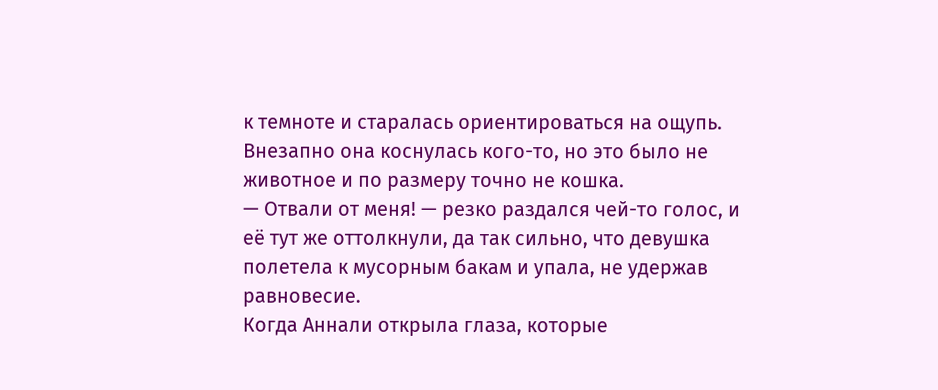к темноте и старалась ориентироваться на ощупь. Внезапно она коснулась кого-то, но это было не животное и по размеру точно не кошка.
— Отвали от меня! — резко раздался чей-то голос, и её тут же оттолкнули, да так сильно, что девушка полетела к мусорным бакам и упала, не удержав равновесие.
Когда Аннали открыла глаза, которые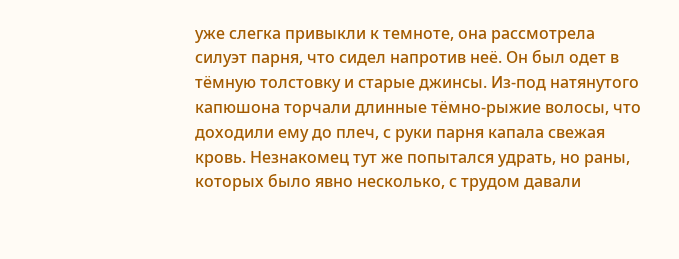уже слегка привыкли к темноте, она рассмотрела силуэт парня, что сидел напротив неё. Он был одет в тёмную толстовку и старые джинсы. Из-под натянутого капюшона торчали длинные тёмно-рыжие волосы, что доходили ему до плеч, с руки парня капала свежая кровь. Незнакомец тут же попытался удрать, но раны, которых было явно несколько, с трудом давали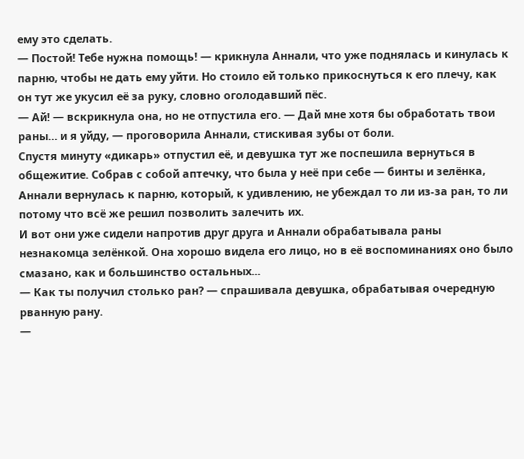ему это сделать.
— Постой! Тебе нужна помощь! — крикнула Аннали, что уже поднялась и кинулась к парню, чтобы не дать ему уйти. Но стоило ей только прикоснуться к его плечу, как он тут же укусил её за руку, словно оголодавший пёс.
— Ай! — вскрикнула она, но не отпустила его. — Дай мне хотя бы обработать твои раны… и я уйду, — проговорила Аннали, стискивая зубы от боли.
Спустя минуту «дикарь» отпустил её, и девушка тут же поспешила вернуться в общежитие. Собрав с собой аптечку, что была у неё при себе — бинты и зелёнка, Аннали вернулась к парню, который, к удивлению, не убеждал то ли из-за ран, то ли потому что всё же решил позволить залечить их.
И вот они уже сидели напротив друг друга и Аннали обрабатывала раны незнакомца зелёнкой. Она хорошо видела его лицо, но в её воспоминаниях оно было смазано, как и большинство остальных...
— Как ты получил столько ран? — спрашивала девушка, обрабатывая очередную рванную рану.
—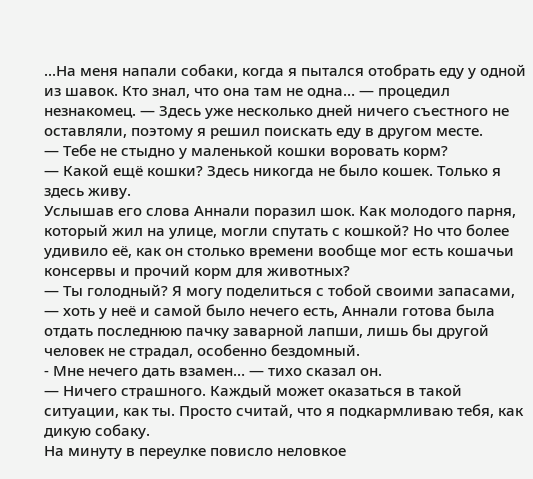...На меня напали собаки, когда я пытался отобрать еду у одной из шавок. Кто знал, что она там не одна… — процедил незнакомец. — Здесь уже несколько дней ничего съестного не оставляли, поэтому я решил поискать еду в другом месте.
— Тебе не стыдно у маленькой кошки воровать корм?
— Какой ещё кошки? Здесь никогда не было кошек. Только я здесь живу.
Услышав его слова Аннали поразил шок. Как молодого парня, который жил на улице, могли спутать с кошкой? Но что более удивило её, как он столько времени вообще мог есть кошачьи консервы и прочий корм для животных?
— Ты голодный? Я могу поделиться с тобой своими запасами, — хоть у неё и самой было нечего есть, Аннали готова была отдать последнюю пачку заварной лапши, лишь бы другой человек не страдал, особенно бездомный.
- Мне нечего дать взамен… — тихо сказал он.
— Ничего страшного. Каждый может оказаться в такой ситуации, как ты. Просто считай, что я подкармливаю тебя, как дикую собаку.
На минуту в переулке повисло неловкое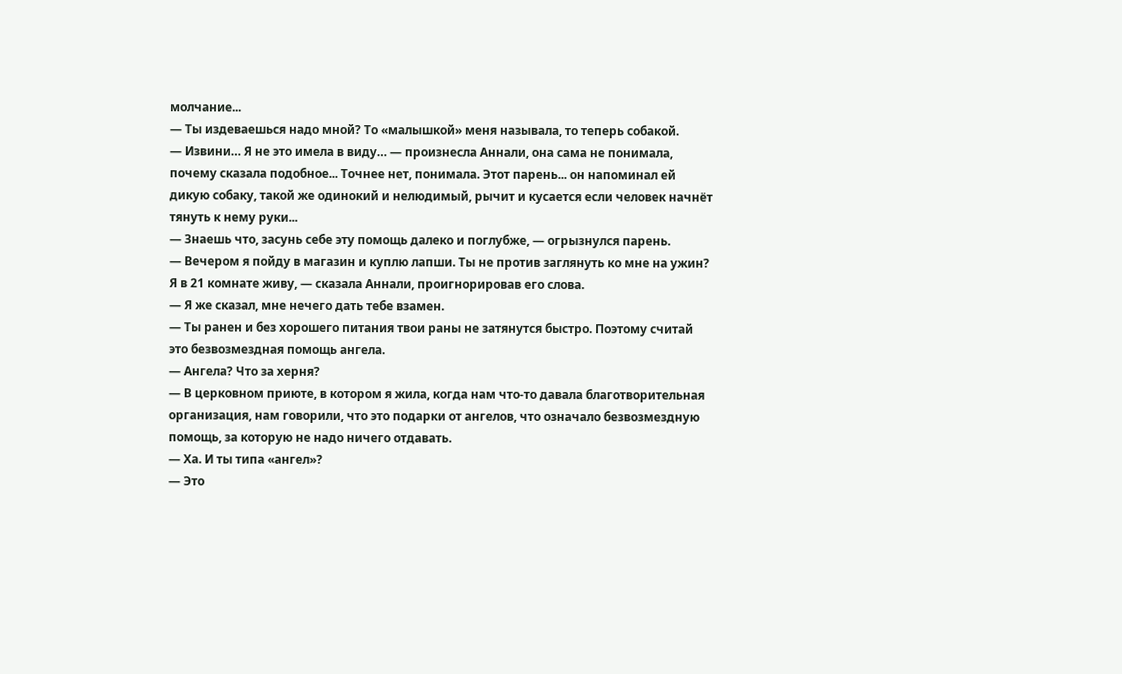молчание...
— Ты издеваешься надо мной? То «малышкой» меня называла, то теперь собакой.
— Извини… Я не это имела в виду… — произнесла Аннали, она сама не понимала, почему сказала подобное... Точнее нет, понимала. Этот парень... он напоминал ей дикую собаку, такой же одинокий и нелюдимый, рычит и кусается если человек начнёт тянуть к нему руки...
— Знаешь что, засунь себе эту помощь далеко и поглубже, — огрызнулся парень.
— Вечером я пойду в магазин и куплю лапши. Ты не против заглянуть ко мне на ужин? Я в 21 комнате живу, — сказала Аннали, проигнорировав его слова.
— Я же сказал, мне нечего дать тебе взамен.
— Ты ранен и без хорошего питания твои раны не затянутся быстро. Поэтому считай это безвозмездная помощь ангела.
— Ангела? Что за херня?
— В церковном приюте, в котором я жила, когда нам что-то давала благотворительная организация, нам говорили, что это подарки от ангелов, что означало безвозмездную помощь, за которую не надо ничего отдавать.
— Ха. И ты типа «ангел»?
— Это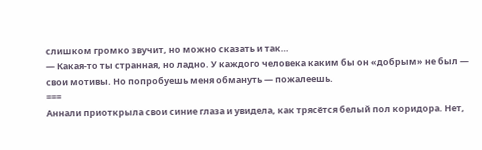слишком громко звучит, но можно сказать и так…
— Какая-то ты странная, но ладно. У каждого человека каким бы он «добрым» не был — свои мотивы. Но попробуешь меня обмануть — пожалеешь.
===
Аннали приоткрыла свои синие глаза и увидела, как трясётся белый пол коридора. Нет,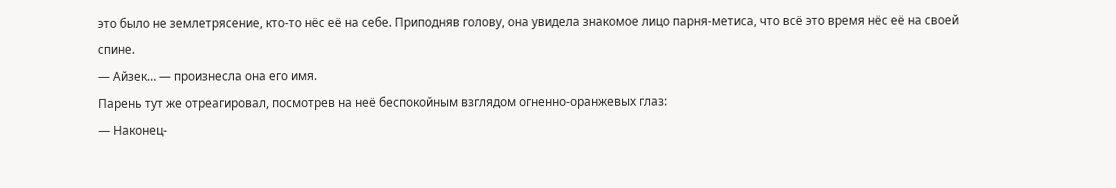это было не землетрясение, кто-то нёс её на себе. Приподняв голову, она увидела знакомое лицо парня-метиса, что всё это время нёс её на своей спине.
— Айзек… — произнесла она его имя.
Парень тут же отреагировал, посмотрев на неё беспокойным взглядом огненно-оранжевых глаз:
— Наконец-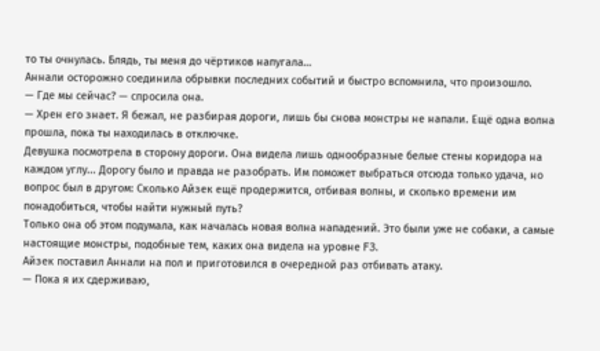то ты очнулась. Блядь, ты меня до чёртиков напугала…
Аннали осторожно соединила обрывки последних событий и быстро вспомнила, что произошло.
— Где мы сейчас? — спросила она.
— Хрен его знает. Я бежал, не разбирая дороги, лишь бы снова монстры не напали. Ещё одна волна прошла, пока ты находилась в отключке.
Девушка посмотрела в сторону дороги. Она видела лишь однообразные белые стены коридора на каждом углу... Дорогу было и правда не разобрать. Им поможет выбраться отсюда только удача, но вопрос был в другом: Сколько Айзек ещё продержится, отбивая волны, и сколько времени им понадобиться, чтобы найти нужный путь?
Только она об этом подумала, как началась новая волна нападений. Это были уже не собаки, а самые настоящие монстры, подобные тем, каких она видела на уровне F3.
Айзек поставил Аннали на пол и приготовился в очередной раз отбивать атаку.
— Пока я их сдерживаю,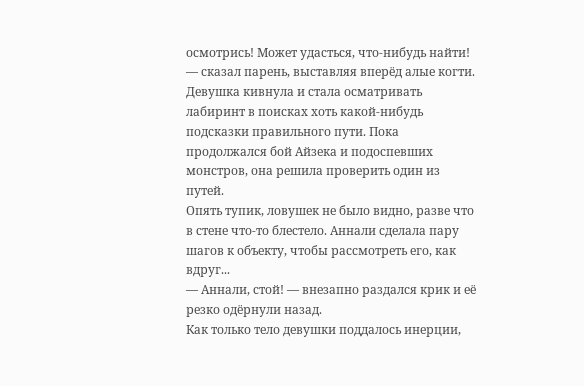осмотрись! Может удасться, что-нибудь найти! — сказал парень, выставляя вперёд алые когти.
Девушка кивнула и стала осматривать лабиринт в поисках хоть какой-нибудь подсказки правильного пути. Пока продолжался бой Айзека и подоспевших монстров, она решила проверить один из путей.
Опять тупик, ловушек не было видно, разве что в стене что-то блестело. Аннали сделала пару шагов к объекту, чтобы рассмотреть его, как вдруг...
— Аннали, стой! — внезапно раздался крик и её резко одёрнули назад.
Как только тело девушки поддалось инерции,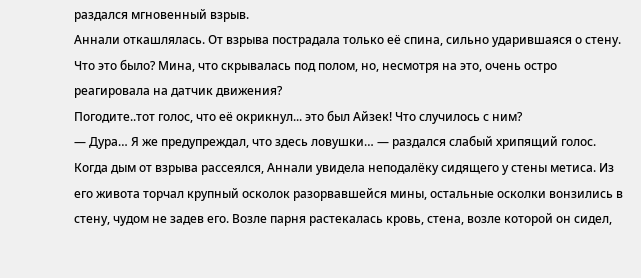раздался мгновенный взрыв.
Аннали откашлялась. От взрыва пострадала только её спина, сильно ударившаяся о стену.
Что это было? Мина, что скрывалась под полом, но, несмотря на это, очень остро реагировала на датчик движения?
Погодите..тот голос, что её окрикнул... это был Айзек! Что случилось с ним?
— Дура… Я же предупреждал, что здесь ловушки… — раздался слабый хрипящий голос.
Когда дым от взрыва рассеялся, Аннали увидела неподалёку сидящего у стены метиса. Из его живота торчал крупный осколок разорвавшейся мины, остальные осколки вонзились в стену, чудом не задев его. Возле парня растекалась кровь, стена, возле которой он сидел,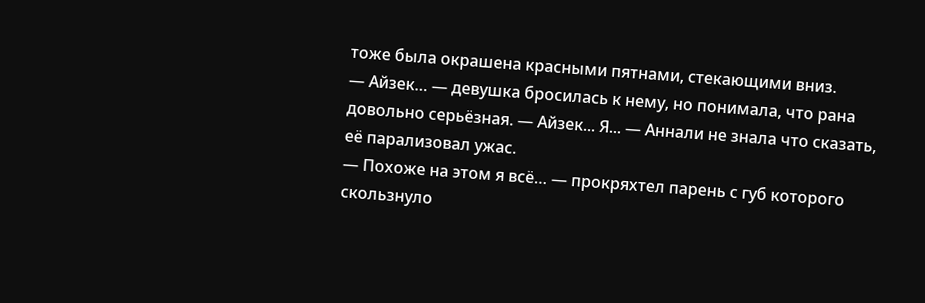тоже была окрашена красными пятнами, стекающими вниз.
— Айзек… — девушка бросилась к нему, но понимала, что рана довольно серьёзная. — Айзек... Я... — Аннали не знала что сказать, её парализовал ужас.
— Похоже на этом я всё… — прокряхтел парень с губ которого скользнуло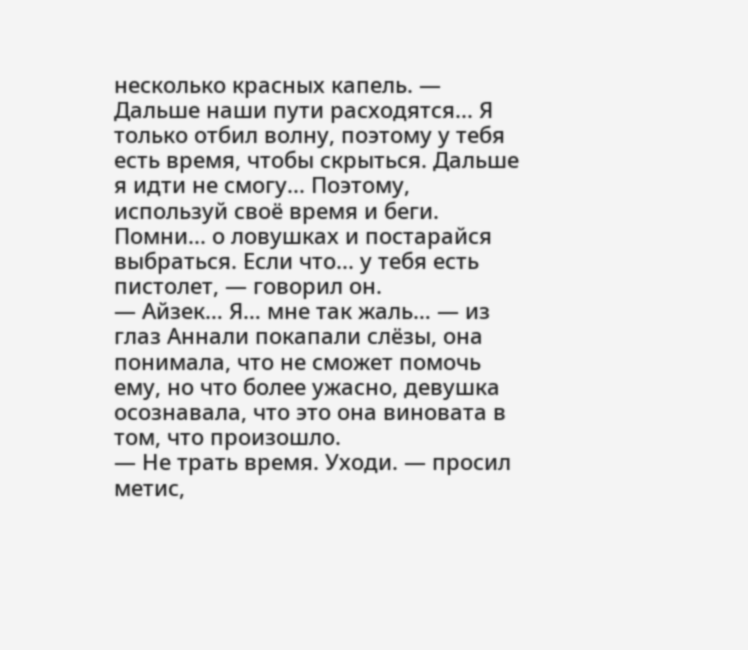несколько красных капель. — Дальше наши пути расходятся... Я только отбил волну, поэтому у тебя есть время, чтобы скрыться. Дальше я идти не смогу... Поэтому, используй своё время и беги. Помни... о ловушках и постарайся выбраться. Если что... у тебя есть пистолет, — говорил он.
— Айзек… Я… мне так жаль… — из глаз Аннали покапали слёзы, она понимала, что не сможет помочь ему, но что более ужасно, девушка осознавала, что это она виновата в том, что произошло.
— Не трать время. Уходи. — просил метис,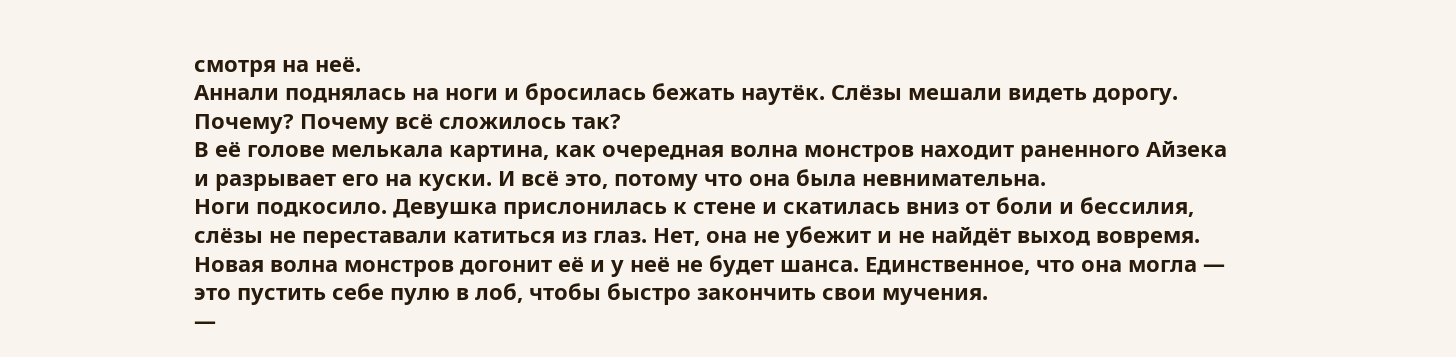смотря на неё.
Аннали поднялась на ноги и бросилась бежать наутёк. Слёзы мешали видеть дорогу. Почему? Почему всё сложилось так?
В её голове мелькала картина, как очередная волна монстров находит раненного Айзека и разрывает его на куски. И всё это, потому что она была невнимательна.
Ноги подкосило. Девушка прислонилась к стене и скатилась вниз от боли и бессилия, слёзы не переставали катиться из глаз. Нет, она не убежит и не найдёт выход вовремя. Новая волна монстров догонит её и у неё не будет шанса. Единственное, что она могла — это пустить себе пулю в лоб, чтобы быстро закончить свои мучения.
—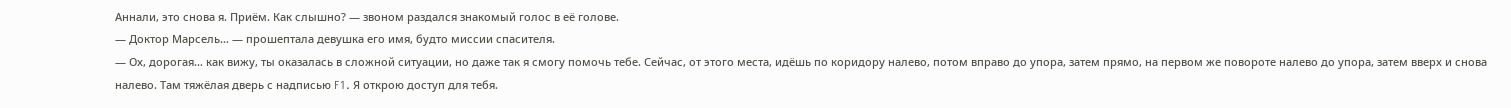Аннали, это снова я. Приём. Как слышно? — звоном раздался знакомый голос в её голове.
— Доктор Марсель… — прошептала девушка его имя, будто миссии спасителя.
— Ох, дорогая… как вижу, ты оказалась в сложной ситуации, но даже так я смогу помочь тебе. Сейчас, от этого места, идёшь по коридору налево, потом вправо до упора, затем прямо, на первом же повороте налево до упора, затем вверх и снова налево. Там тяжёлая дверь с надписью F1. Я открою доступ для тебя.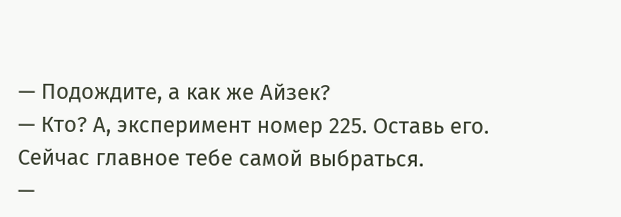— Подождите, а как же Айзек?
— Кто? А, эксперимент номер 225. Оставь его. Сейчас главное тебе самой выбраться.
—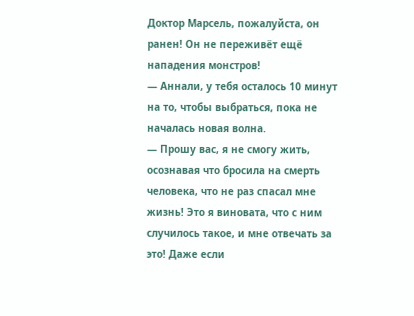Доктор Марсель, пожалуйста, он ранен! Он не переживёт ещё нападения монстров!
— Аннали, у тебя осталось 10 минут на то, чтобы выбраться, пока не началась новая волна.
— Прошу вас, я не смогу жить, осознавая что бросила на смерть человека, что не раз спасал мне жизнь! Это я виновата, что с ним случилось такое, и мне отвечать за это! Даже если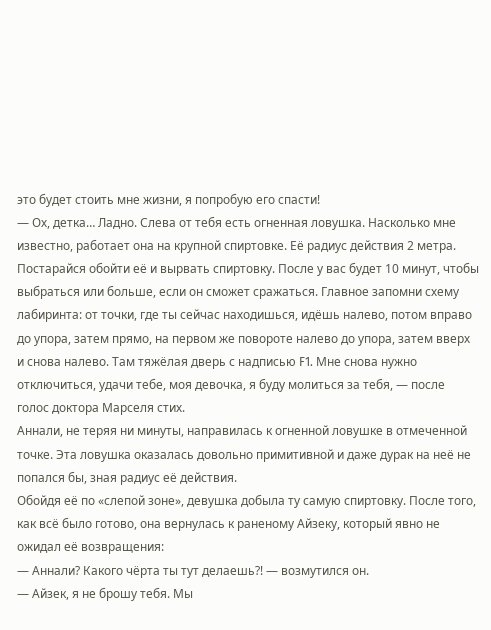это будет стоить мне жизни, я попробую его спасти!
— Ох, детка… Ладно. Слева от тебя есть огненная ловушка. Насколько мне известно, работает она на крупной спиртовке. Её радиус действия 2 метра. Постарайся обойти её и вырвать спиртовку. После у вас будет 10 минут, чтобы выбраться или больше, если он сможет сражаться. Главное запомни схему лабиринта: от точки, где ты сейчас находишься, идёшь налево, потом вправо до упора, затем прямо, на первом же повороте налево до упора, затем вверх и снова налево. Там тяжёлая дверь с надписью F1. Мне снова нужно отключиться, удачи тебе, моя девочка, я буду молиться за тебя, — после голос доктора Марселя стих.
Аннали, не теряя ни минуты, направилась к огненной ловушке в отмеченной точке. Эта ловушка оказалась довольно примитивной и даже дурак на неё не попался бы, зная радиус её действия.
Обойдя её по «слепой зоне», девушка добыла ту самую спиртовку. После того, как всё было готово, она вернулась к раненому Айзеку, который явно не ожидал её возвращения:
— Аннали? Какого чёрта ты тут делаешь?! — возмутился он.
— Айзек, я не брошу тебя. Мы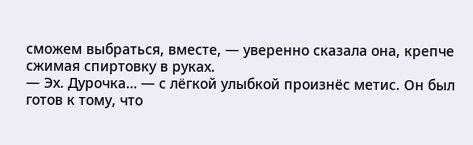сможем выбраться, вместе, — уверенно сказала она, крепче сжимая спиртовку в руках.
— Эх. Дурочка… — с лёгкой улыбкой произнёс метис. Он был готов к тому, что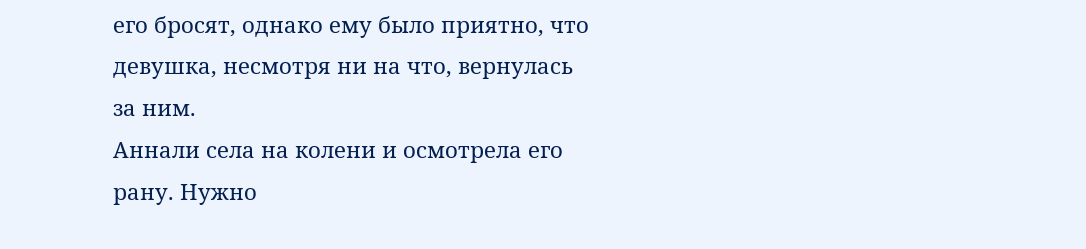его бросят, однако ему было приятно, что девушка, несмотря ни на что, вернулась за ним.
Аннали села на колени и осмотрела его рану. Нужно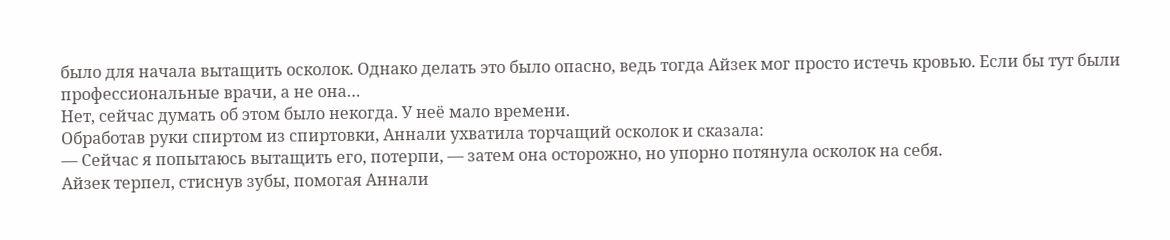было для начала вытащить осколок. Однако делать это было опасно, ведь тогда Айзек мог просто истечь кровью. Если бы тут были профессиональные врачи, а не она…
Нет, сейчас думать об этом было некогда. У неё мало времени.
Обработав руки спиртом из спиртовки, Аннали ухватила торчащий осколок и сказала:
— Сейчас я попытаюсь вытащить его, потерпи, — затем она осторожно, но упорно потянула осколок на себя.
Айзек терпел, стиснув зубы, помогая Аннали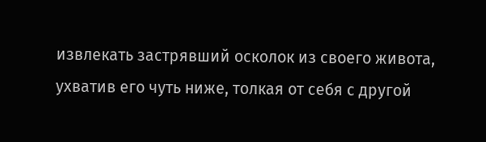извлекать застрявший осколок из своего живота, ухватив его чуть ниже, толкая от себя с другой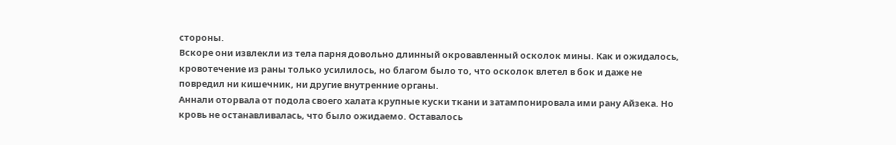стороны.
Вскоре они извлекли из тела парня довольно длинный окровавленный осколок мины. Как и ожидалось, кровотечение из раны только усилилось, но благом было то, что осколок влетел в бок и даже не повредил ни кишечник, ни другие внутренние органы.
Аннали оторвала от подола своего халата крупные куски ткани и затампонировала ими рану Айзека. Но кровь не останавливалась, что было ожидаемо. Оставалось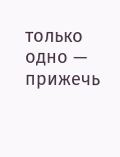только одно — прижечь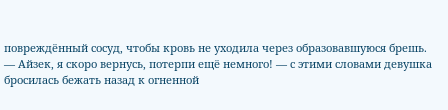повреждённый сосуд, чтобы кровь не уходила через образовавшуюся брешь.
— Айзек, я скоро вернусь, потерпи ещё немного! — с этими словами девушка бросилась бежать назад к огненной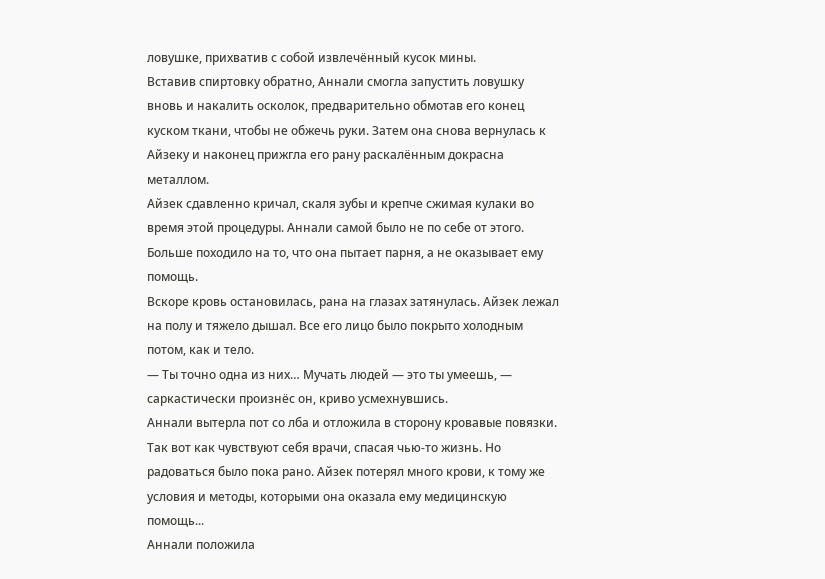ловушке, прихватив с собой извлечённый кусок мины.
Вставив спиртовку обратно, Аннали смогла запустить ловушку вновь и накалить осколок, предварительно обмотав его конец куском ткани, чтобы не обжечь руки. Затем она снова вернулась к Айзеку и наконец прижгла его рану раскалённым докрасна металлом.
Айзек сдавленно кричал, скаля зубы и крепче сжимая кулаки во время этой процедуры. Аннали самой было не по себе от этого. Больше походило на то, что она пытает парня, а не оказывает ему помощь.
Вскоре кровь остановилась, рана на глазах затянулась. Айзек лежал на полу и тяжело дышал. Все его лицо было покрыто холодным потом, как и тело.
— Ты точно одна из них… Мучать людей — это ты умеешь, — саркастически произнёс он, криво усмехнувшись.
Аннали вытерла пот со лба и отложила в сторону кровавые повязки. Так вот как чувствуют себя врачи, спасая чью-то жизнь. Но радоваться было пока рано. Айзек потерял много крови, к тому же условия и методы, которыми она оказала ему медицинскую помощь...
Аннали положила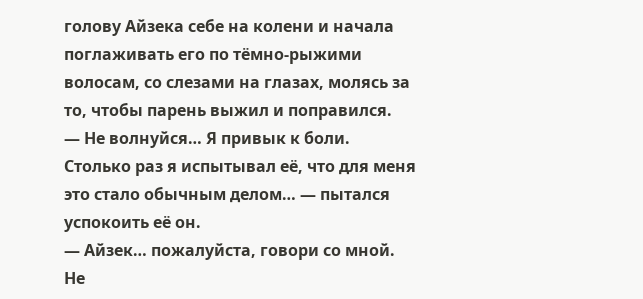голову Айзека себе на колени и начала поглаживать его по тёмно-рыжими волосам, со слезами на глазах, молясь за то, чтобы парень выжил и поправился.
— Не волнуйся… Я привык к боли. Столько раз я испытывал её, что для меня это стало обычным делом… — пытался успокоить её он.
— Айзек… пожалуйста, говори со мной. Не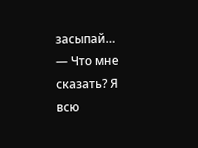засыпай…
— Что мне сказать? Я всю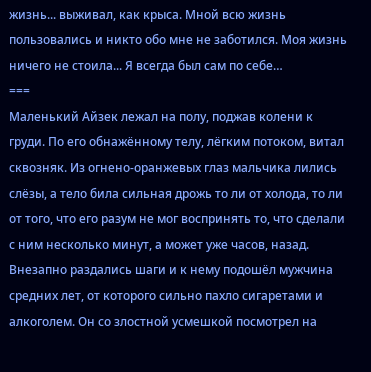жизнь... выживал, как крыса. Мной всю жизнь пользовались и никто обо мне не заботился. Моя жизнь ничего не стоила... Я всегда был сам по себе…
===
Маленький Айзек лежал на полу, поджав колени к груди. По его обнажённому телу, лёгким потоком, витал сквозняк. Из огнено-оранжевых глаз мальчика лились слёзы, а тело била сильная дрожь то ли от холода, то ли от того, что его разум не мог воспринять то, что сделали с ним несколько минут, а может уже часов, назад.
Внезапно раздались шаги и к нему подошёл мужчина средних лет, от которого сильно пахло сигаретами и алкоголем. Он со злостной усмешкой посмотрел на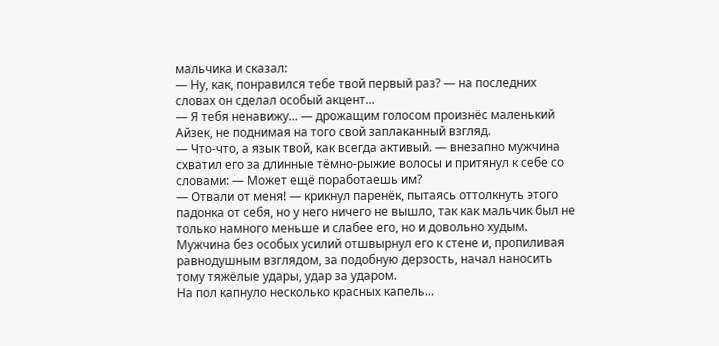мальчика и сказал:
— Ну, как, понравился тебе твой первый раз? — на последних словах он сделал особый акцент...
— Я тебя ненавижу... — дрожащим голосом произнёс маленький Айзек, не поднимая на того свой заплаканный взгляд.
— Что-что, а язык твой, как всегда активый. — внезапно мужчина схватил его за длинные тёмно-рыжие волосы и притянул к себе со словами: — Может ещё поработаешь им?
— Отвали от меня! — крикнул паренёк, пытаясь оттолкнуть этого падонка от себя, но у него ничего не вышло, так как мальчик был не только намного меньше и слабее его, но и довольно худым.
Мужчина без особых усилий отшвырнул его к стене и, пропиливая равнодушным взглядом, за подобную дерзость, начал наносить тому тяжёлые удары, удар за ударом.
На пол капнуло несколько красных капель...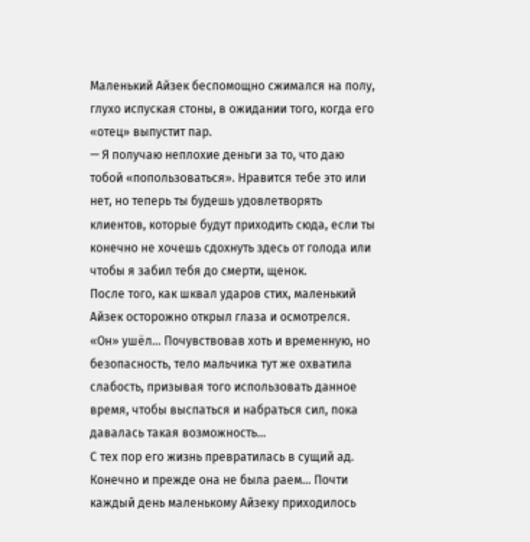Маленький Айзек беспомощно сжимался на полу, глухо испуская стоны, в ожидании того, когда его «отец» выпустит пар.
— Я получаю неплохие деньги за то, что даю тобой «попользоваться». Нравится тебе это или нет, но теперь ты будешь удовлетворять клиентов, которые будут приходить сюда, если ты конечно не хочешь сдохнуть здесь от голода или чтобы я забил тебя до смерти, щенок.
После того, как шквал ударов стих, маленький Айзек осторожно открыл глаза и осмотрелся. «Он» ушёл... Почувствовав хоть и временную, но безопасность, тело мальчика тут же охватила слабость, призывая того использовать данное время, чтобы выспаться и набраться сил, пока давалась такая возможность...
С тех пор его жизнь превратилась в сущий ад. Конечно и прежде она не была раем... Почти каждый день маленькому Айзеку приходилось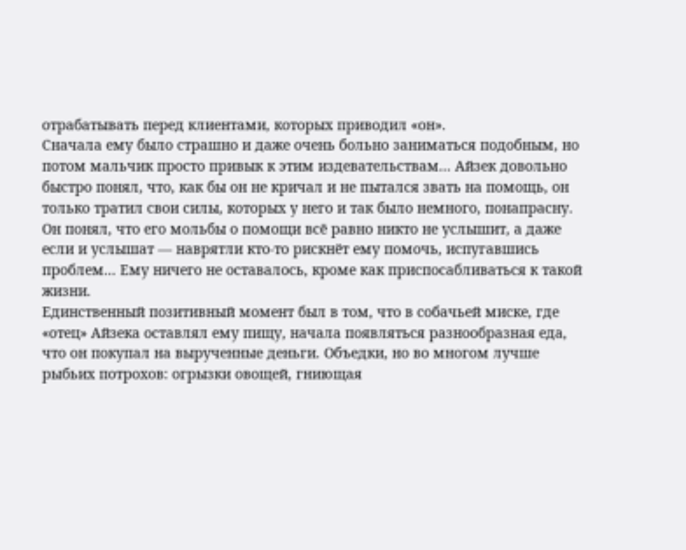отрабатывать перед клиентами, которых приводил «он».
Сначала ему было страшно и даже очень больно заниматься подобным, но потом мальчик просто привык к этим издевательствам... Айзек довольно быстро понял, что, как бы он не кричал и не пытался звать на помощь, он только тратил свои силы, которых у него и так было немного, понапрасну. Он понял, что его мольбы о помощи всё равно никто не услышит, а даже если и услышат — наврятли кто-то рискнёт ему помочь, испугавшись проблем... Ему ничего не оставалось, кроме как приспосабливаться к такой жизни.
Единственный позитивный момент был в том, что в собачьей миске, где «отец» Айзека оставлял ему пищу, начала появляться разнообразная еда, что он покупал на вырученные деньги. Объедки, но во многом лучше рыбьих потрохов: огрызки овощей, гниющая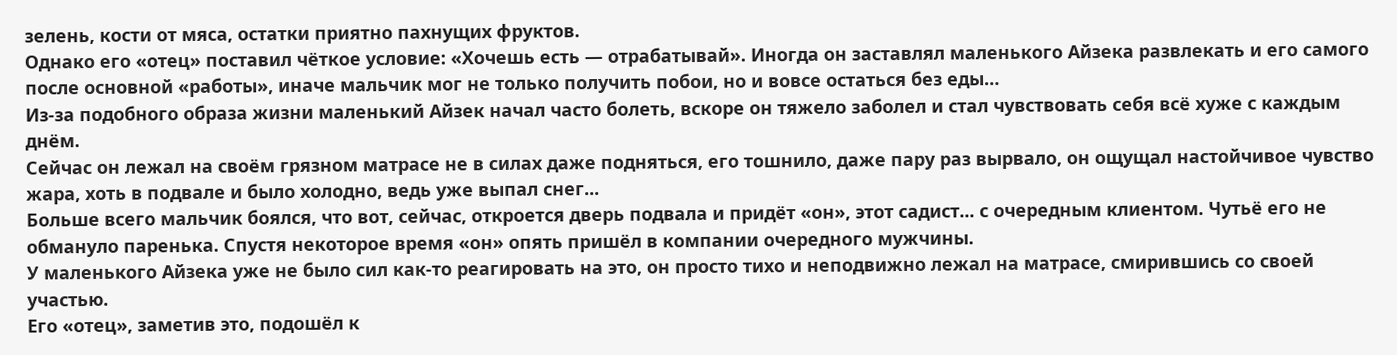зелень, кости от мяса, остатки приятно пахнущих фруктов.
Однако его «отец» поставил чёткое условие: «Хочешь есть — отрабатывай». Иногда он заставлял маленького Айзека развлекать и его самого после основной «работы», иначе мальчик мог не только получить побои, но и вовсе остаться без еды…
Из-за подобного образа жизни маленький Айзек начал часто болеть, вскоре он тяжело заболел и стал чувствовать себя всё хуже с каждым днём.
Сейчас он лежал на своём грязном матрасе не в силах даже подняться, его тошнило, даже пару раз вырвало, он ощущал настойчивое чувство жара, хоть в подвале и было холодно, ведь уже выпал снег...
Больше всего мальчик боялся, что вот, сейчас, откроется дверь подвала и придёт «он», этот садист... с очередным клиентом. Чутьё его не обмануло паренька. Спустя некоторое время «он» опять пришёл в компании очередного мужчины.
У маленького Айзека уже не было сил как-то реагировать на это, он просто тихо и неподвижно лежал на матрасе, смирившись со своей участью.
Его «отец», заметив это, подошёл к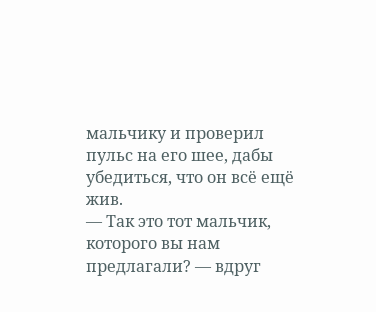мальчику и проверил пульс на его шее, дабы убедиться, что он всё ещё жив.
— Так это тот мальчик, которого вы нам предлагали? — вдруг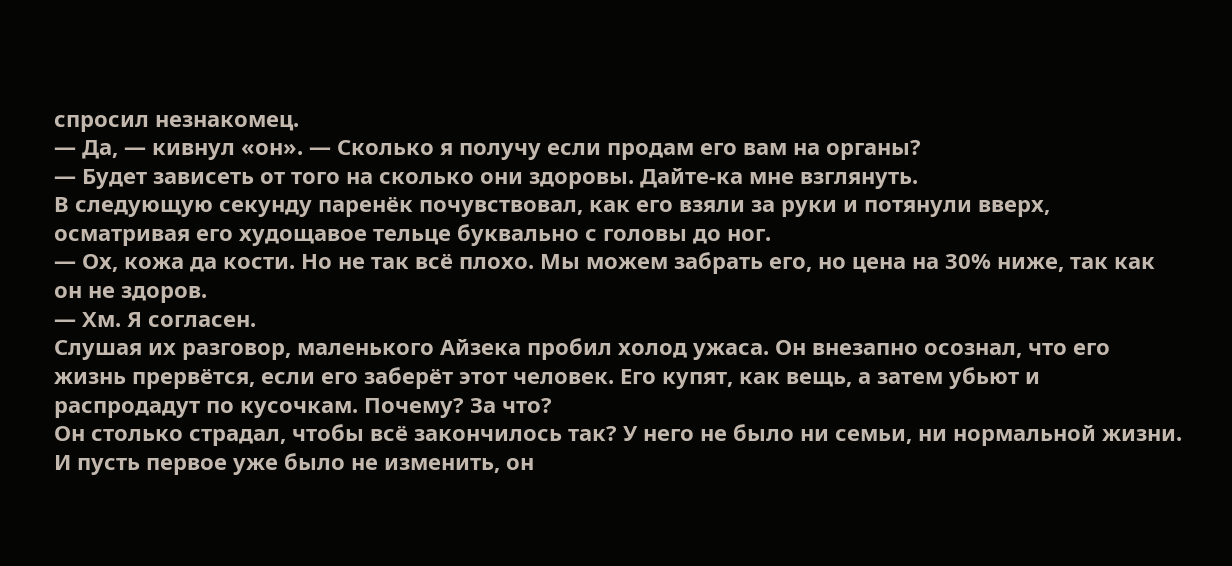спросил незнакомец.
— Да, — кивнул «он». — Сколько я получу если продам его вам на органы?
— Будет зависеть от того на сколько они здоровы. Дайте-ка мне взглянуть.
В следующую секунду паренёк почувствовал, как его взяли за руки и потянули вверх, осматривая его худощавое тельце буквально с головы до ног.
— Ох, кожа да кости. Но не так всё плохо. Мы можем забрать его, но цена на 30% ниже, так как он не здоров.
— Хм. Я согласен.
Слушая их разговор, маленького Айзека пробил холод ужаса. Он внезапно осознал, что его жизнь прервётся, если его заберёт этот человек. Его купят, как вещь, а затем убьют и распродадут по кусочкам. Почему? За что?
Он столько страдал, чтобы всё закончилось так? У него не было ни семьи, ни нормальной жизни. И пусть первое уже было не изменить, он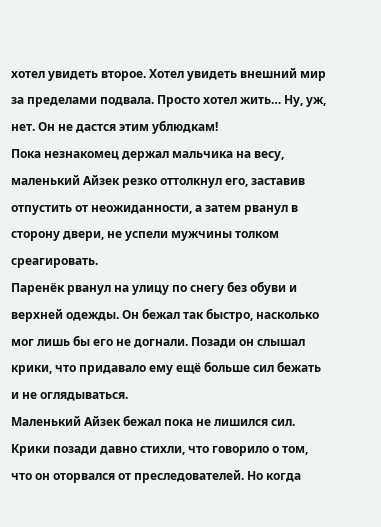хотел увидеть второе. Хотел увидеть внешний мир за пределами подвала. Просто хотел жить… Ну, уж, нет. Он не дастся этим ублюдкам!
Пока незнакомец держал мальчика на весу, маленький Айзек резко оттолкнул его, заставив отпустить от неожиданности, а затем рванул в сторону двери, не успели мужчины толком среагировать.
Паренёк рванул на улицу по снегу без обуви и верхней одежды. Он бежал так быстро, насколько мог лишь бы его не догнали. Позади он слышал крики, что придавало ему ещё больше сил бежать и не оглядываться.
Маленький Айзек бежал пока не лишился сил. Крики позади давно стихли, что говорило о том, что он оторвался от преследователей. Но когда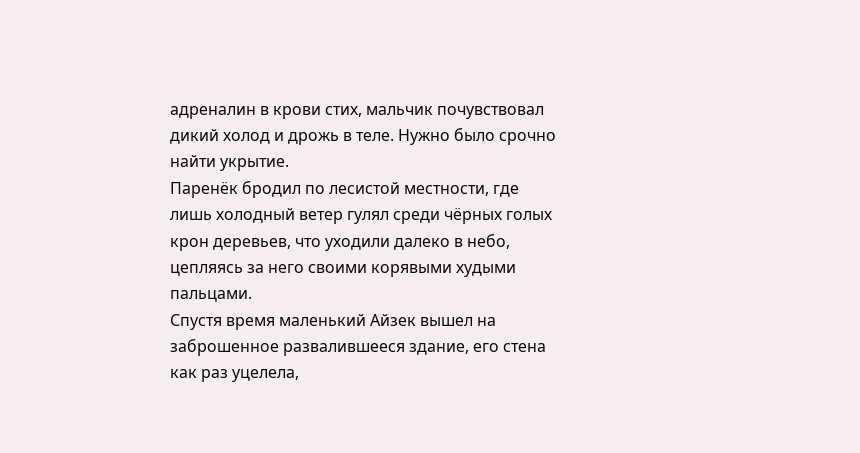адреналин в крови стих, мальчик почувствовал дикий холод и дрожь в теле. Нужно было срочно найти укрытие.
Паренёк бродил по лесистой местности, где лишь холодный ветер гулял среди чёрных голых крон деревьев, что уходили далеко в небо, цепляясь за него своими корявыми худыми пальцами.
Спустя время маленький Айзек вышел на заброшенное развалившееся здание, его стена как раз уцелела,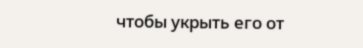чтобы укрыть его от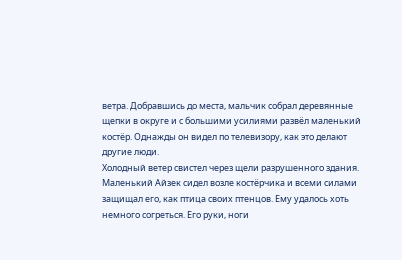ветра. Добравшись до места, мальчик собрал деревянные щепки в округе и с большими усилиями развёл маленький костёр. Однажды он видел по телевизору, как это делают другие люди.
Холодный ветер свистел через щели разрушенного здания. Маленький Айзек сидел возле костёрчика и всеми силами защищал его, как птица своих птенцов. Ему удалось хоть немного согреться. Его руки, ноги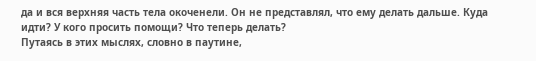да и вся верхняя часть тела окоченели. Он не представлял, что ему делать дальше. Куда идти? У кого просить помощи? Что теперь делать?
Путаясь в этих мыслях, словно в паутине,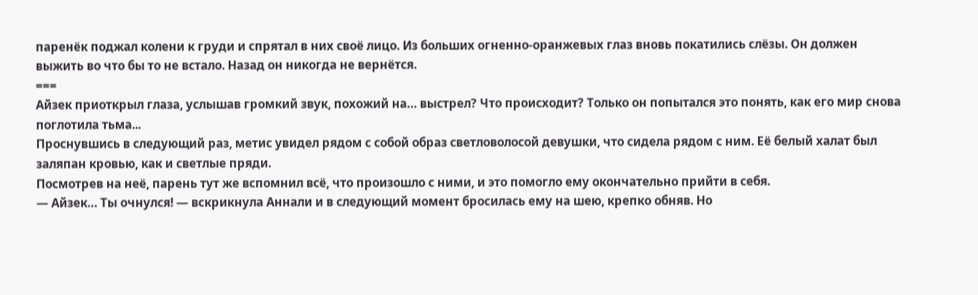паренёк поджал колени к груди и спрятал в них своё лицо. Из больших огненно-оранжевых глаз вновь покатились слёзы. Он должен выжить во что бы то не встало. Назад он никогда не вернётся.
===
Айзек приоткрыл глаза, услышав громкий звук, похожий на… выстрел? Что происходит? Только он попытался это понять, как его мир снова поглотила тьма...
Проснувшись в следующий раз, метис увидел рядом с собой образ светловолосой девушки, что сидела рядом с ним. Её белый халат был заляпан кровью, как и светлые пряди.
Посмотрев на неё, парень тут же вспомнил всё, что произошло с ними, и это помогло ему окончательно прийти в себя.
— Айзек… Ты очнулся! — вскрикнула Аннали и в следующий момент бросилась ему на шею, крепко обняв. Но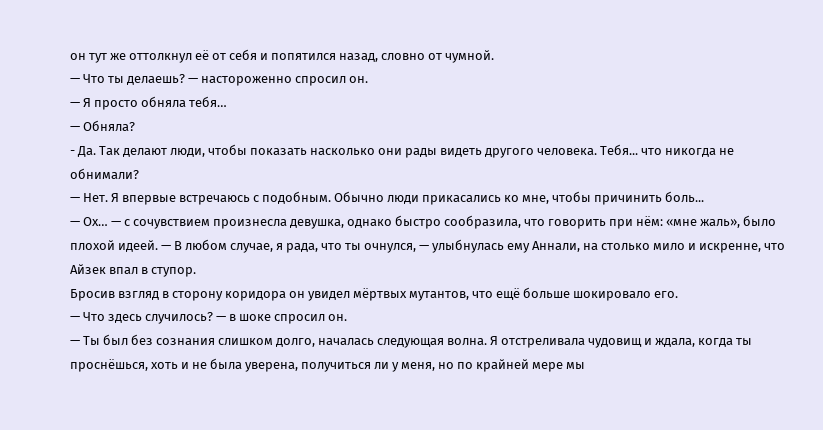он тут же оттолкнул её от себя и попятился назад, словно от чумной.
— Что ты делаешь? — настороженно спросил он.
— Я просто обняла тебя…
— Обняла?
- Да. Так делают люди, чтобы показать насколько они рады видеть другого человека. Тебя... что никогда не обнимали?
— Нет. Я впервые встречаюсь с подобным. Обычно люди прикасались ко мне, чтобы причинить боль...
— Ох… — с сочувствием произнесла девушка, однако быстро сообразила, что говорить при нём: «мне жаль», было плохой идеей. — В любом случае, я рада, что ты очнулся, — улыбнулась ему Аннали, на столько мило и искренне, что Айзек впал в ступор.
Бросив взгляд в сторону коридора он увидел мёртвых мутантов, что ещё больше шокировало его.
— Что здесь случилось? — в шоке спросил он.
— Ты был без сознания слишком долго, началась следующая волна. Я отстреливала чудовищ и ждала, когда ты проснёшься, хоть и не была уверена, получиться ли у меня, но по крайней мере мы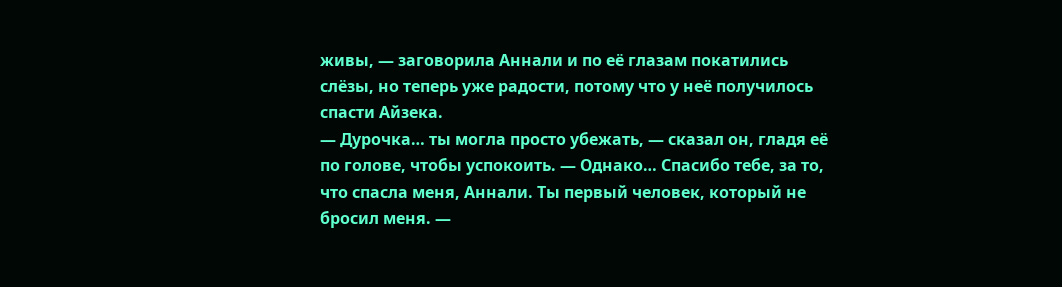живы, — заговорила Аннали и по её глазам покатились слёзы, но теперь уже радости, потому что у неё получилось спасти Айзека.
— Дурочка… ты могла просто убежать, — сказал он, гладя её по голове, чтобы успокоить. — Однако… Спасибо тебе, за то, что спасла меня, Аннали. Ты первый человек, который не бросил меня. —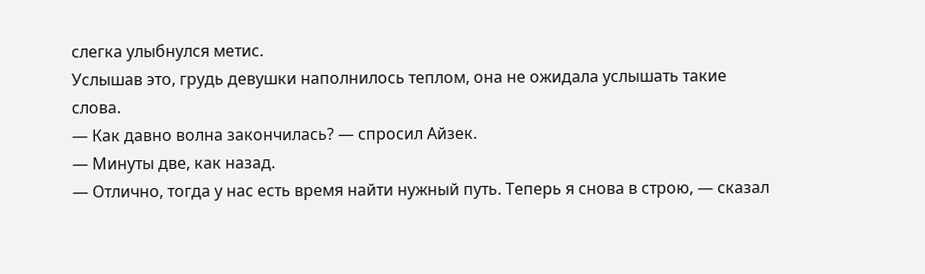слегка улыбнулся метис.
Услышав это, грудь девушки наполнилось теплом, она не ожидала услышать такие слова.
— Как давно волна закончилась? — спросил Айзек.
— Минуты две, как назад.
— Отлично, тогда у нас есть время найти нужный путь. Теперь я снова в строю, — сказал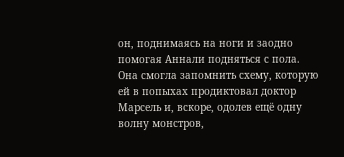он, поднимаясь на ноги и заодно помогая Аннали подняться с пола.
Она смогла запомнить схему, которую ей в попыхах продиктовал доктор Марсель и, вскоре, одолев ещё одну волну монстров,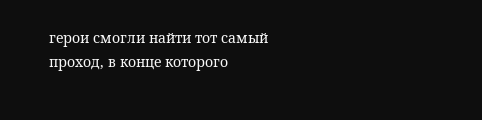герои смогли найти тот самый проход, в конце которого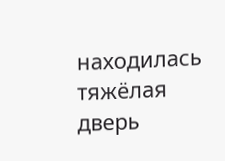находилась тяжёлая дверь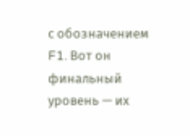с обозначением F1. Вот он финальный уровень — их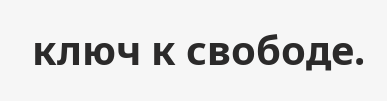ключ к свободе.